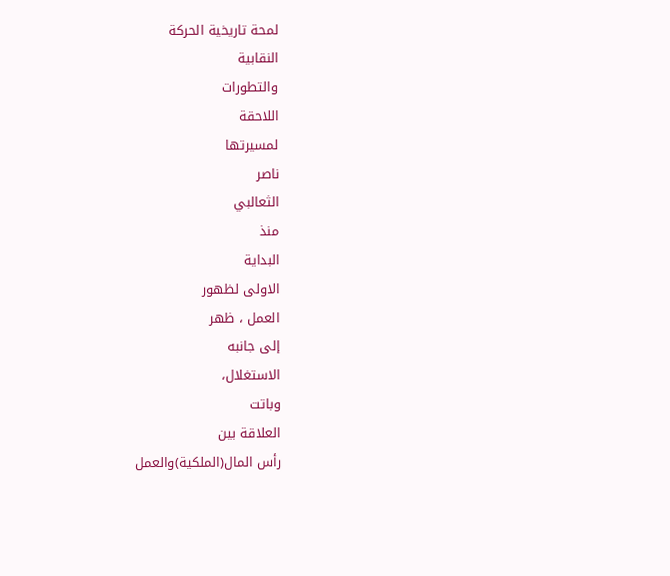لمحة تاريخية الحركة
النقابية
والتطورات
اللاحقة
لمسيرتها
ناصر
الثعالبي
منذ
البداية
الاولى لظهور
العمل ، ظهر
إلى جانبه
الاستغلال،
وباتت
العلاقة بين
رأس المال(الملكية)والعمل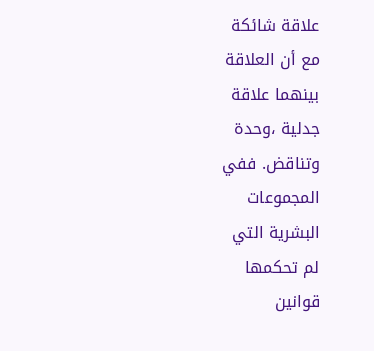علاقة شائكة
مع أن العلاقة
بينهما علاقة
جدلية ،وحدة
وتناقض. ففي
المجموعات
البشرية التي
لم تحكمها
قوانين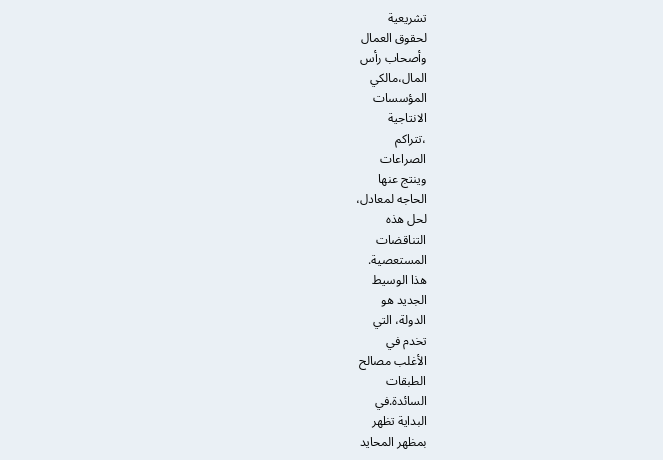تشريعية
لحقوق العمال
وأصحاب رأس
المال،مالكي
المؤسسات
الانتاجية
،تتراكم
الصراعات
وينتج عنها
الحاجه لمعادل،
لحل هذه
التناقضات
المستعصية.
هذا الوسيط
الجديد هو
الدولة، التي
تخدم في
الأغلب مصالح
الطبقات
السائدة.في
البداية تظهر
بمظهر المحايد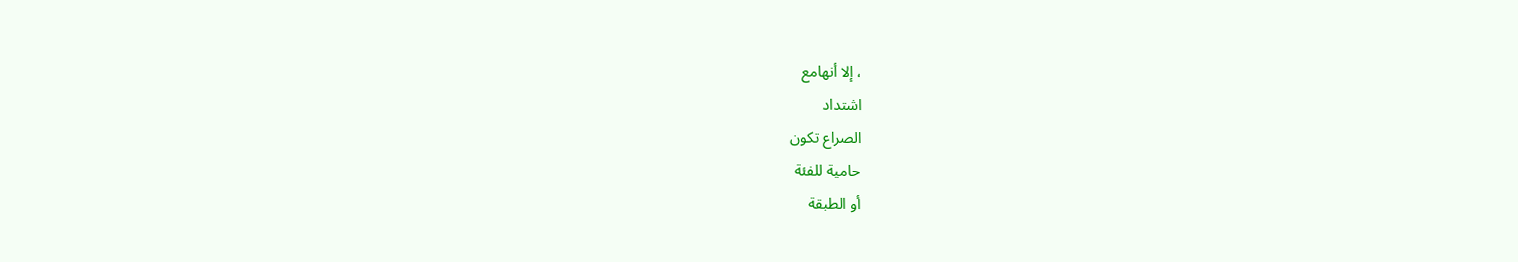، إلا أنهامع
اشتداد
الصراع تكون
حامية للفئة
أو الطبقة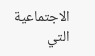الاجتماعية
التي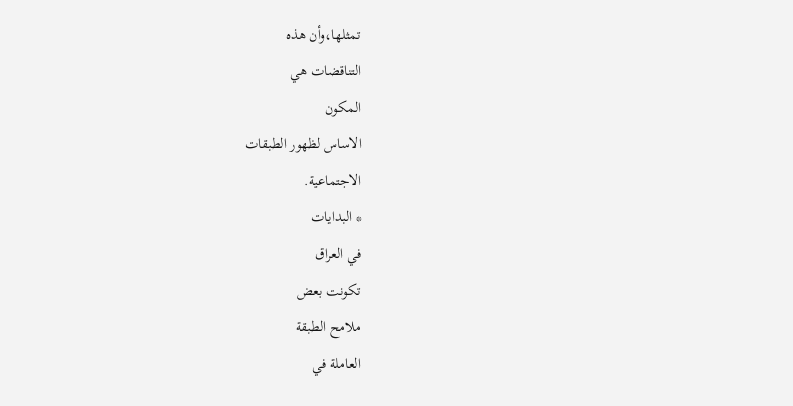تمثلها،وأن هذه
التناقضات هي
المكون
الاساس لظهور الطبقات
الاجتماعية.
* البدايات
في العراق
تكونت بعض
ملامح الطبقة
العاملة في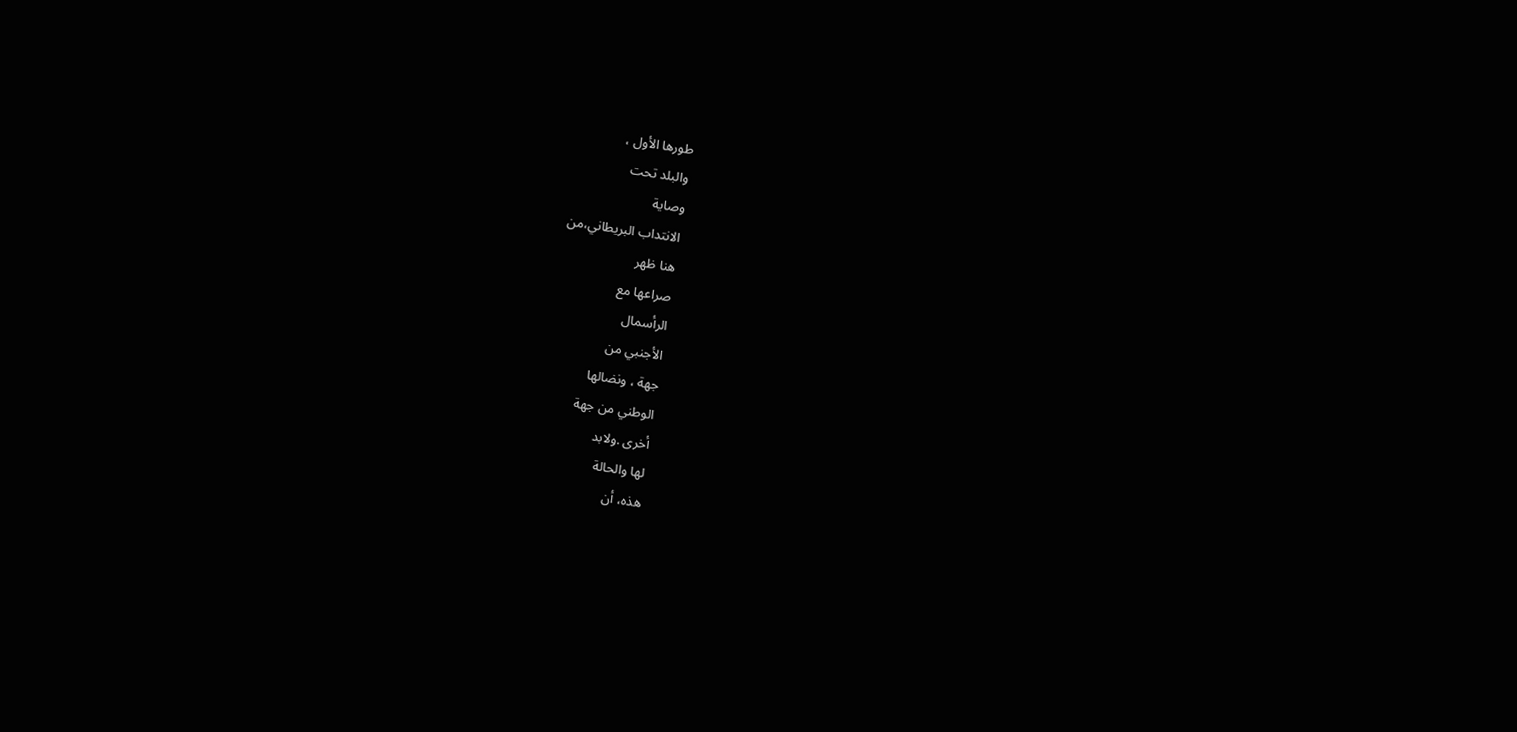طورها الأول ،
والبلد تحت
وصاية
الانتداب البريطاني،من
هنا ظهر
صراعها مع
الرأسمال
الأجنبي من
جهة ، ونضالها
الوطني من جهة
أخرى .ولابد
لها والحالة
هذه، أن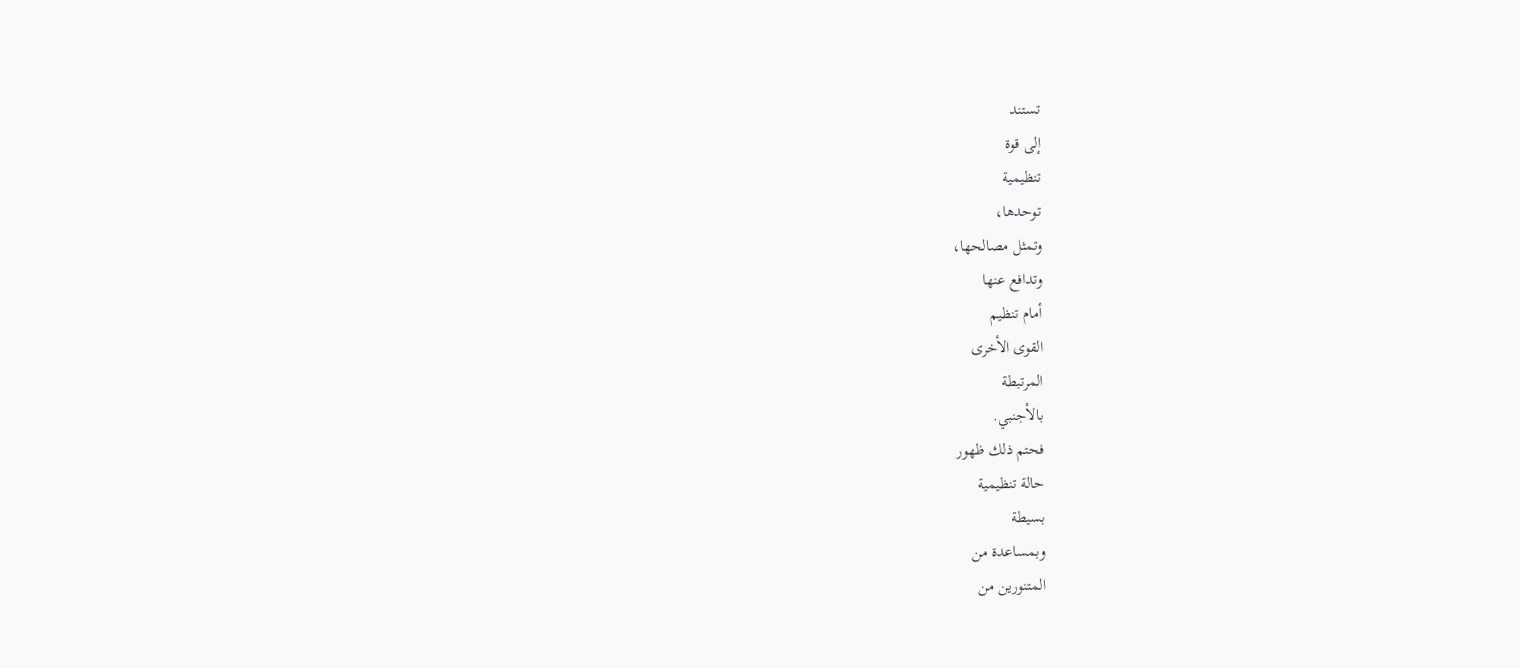تستند
إلى قوة
تنظيمية
توحدها،
وتمثل مصالحها،
وتدافع عنها
أمام تنظيم
القوى الأخرى
المرتبطة
بالأجنبي.
فحتم ذلك ظهور
حالة تنظيمية
بسيطة
وبمساعدة من
المتنورين من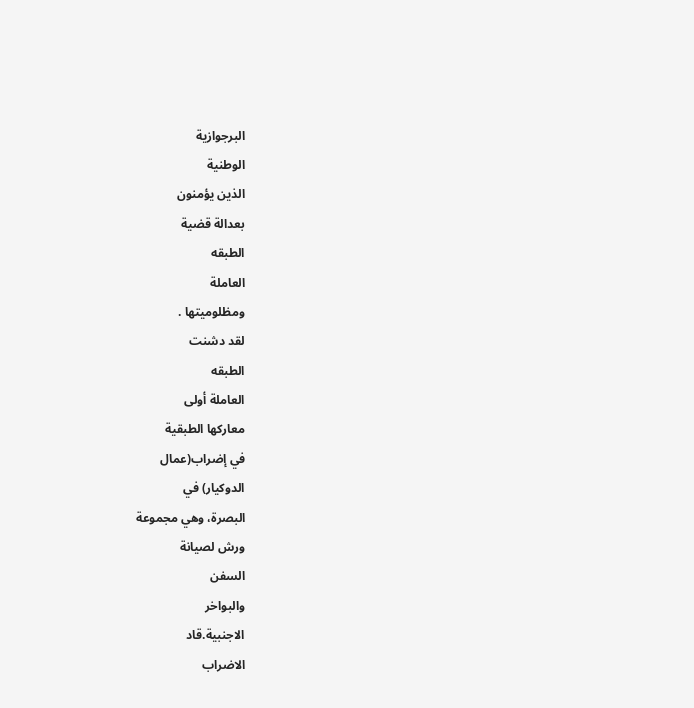البرجوازية
الوطنية
الذين يؤمنون
بعدالة قضية
الطبقه
العاملة
ومظلوميتها .
لقد دشنت
الطبقه
العاملة أولى
معاركها الطبقية
في إضراب(عمال
الدوكيار) في
البصرة، وهي مجموعة
ورش لصيانة
السفن
والبواخر
الاجنبية.قاد
الاضراب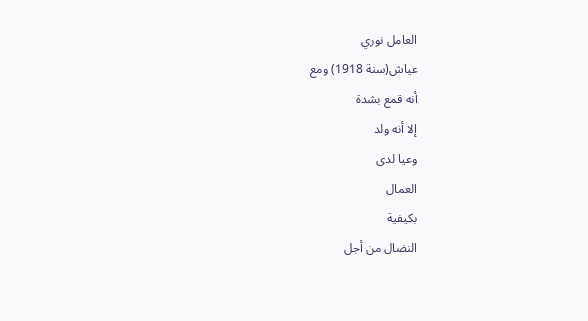العامل نوري
عياش(سنة 1918) ومع
أنه قمع بشدة
إلا أنه ولد
وعيا لدى
العمال
بكيفية
النضال من أجل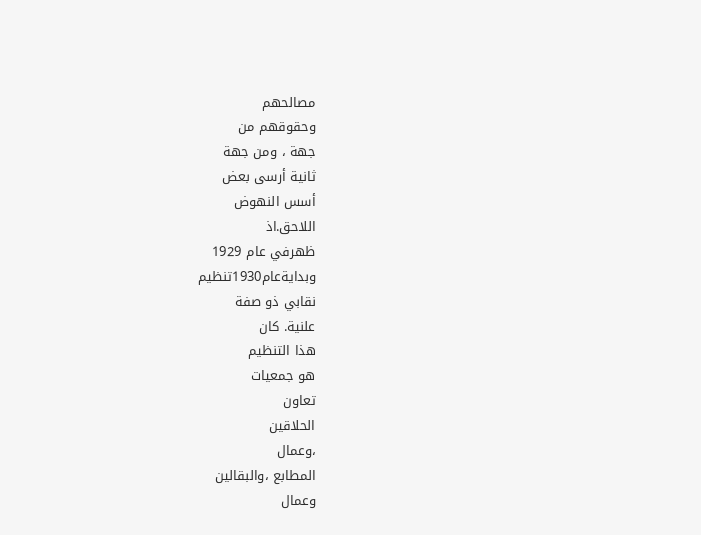مصالحهم
وحقوقهم من
جهة ، ومن جهة
ثانية أرسى بعض
أسس النهوض
اللاحق.اذ
ظهرفي عام 1929
وبدايةعام1930تنظيم
نقابي ذو صفة
علنية. كان
هذا التنظيم
هو جمعيات
تعاون
الحلاقين
،وعمال
المطابع ،والبقالين
وعمال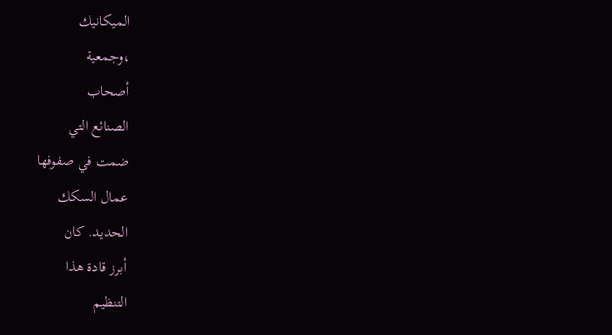الميكانيك
،وجمعية
أصحاب
الصنائع التي
ضمت في صفوفها
عمال السكك
الحديد. كان
أبرز قادة هذا
التنظيم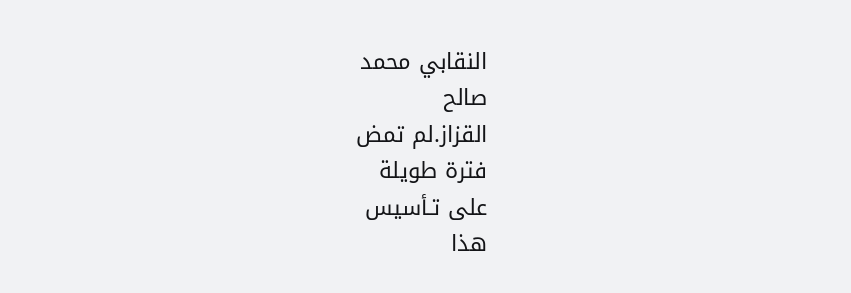النقابي محمد
صالح
القزاز.لم تمض
فترة طويلة
على تـأسيس
هذا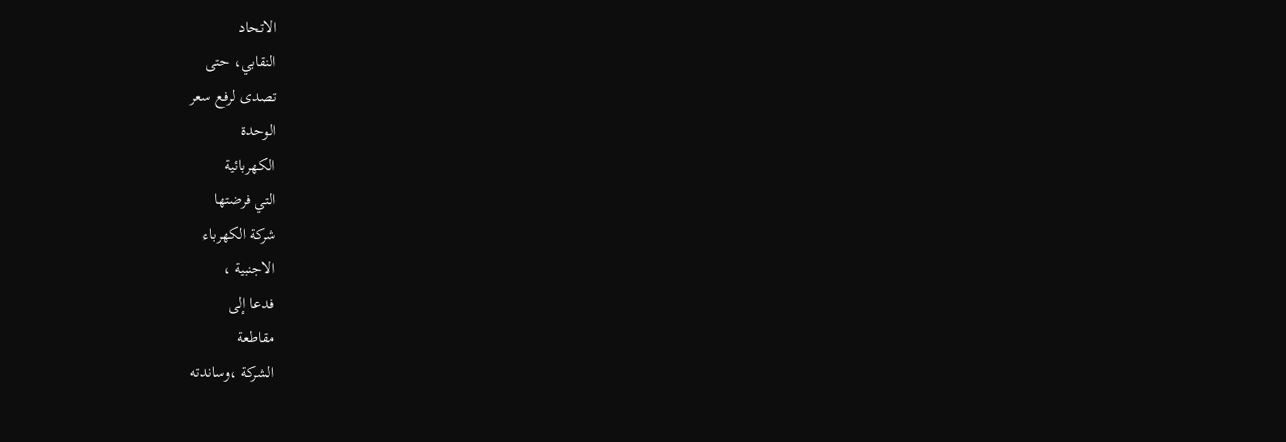الاتحاد
النقابي، حتى
تصدى لرفع سعر
الوحدة
الكهربائية
التي فرضتها
شركة الكهرباء
الاجنبية ،
فدعا إلى
مقاطعة
الشركة ،وساندته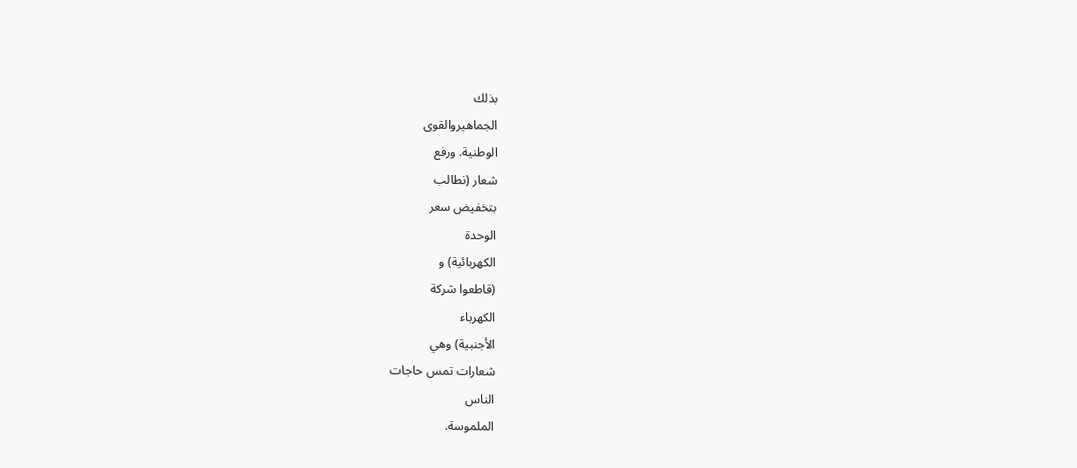بذلك
الجماهيروالقوى
الوطنية. ورفع
شعار (نطالب
بتخفيض سعر
الوحدة
الكهربائية) و
(قاطعوا شركة
الكهرباء
الأجنبية) وهي
شعارات تمس حاجات
الناس
الملموسة.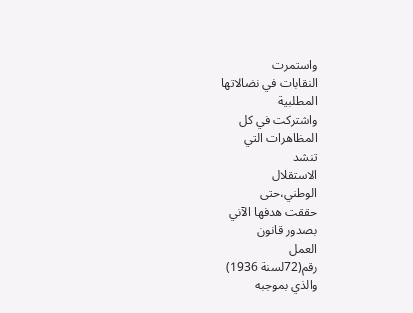واستمرت
النقابات في نضالاتها
المطلبية
واشتركت في كل
المظاهرات التي
تنشد
الاستقلال
الوطني،حتى
حققت هدفها الآني
بصدور قانون
العمل
رقم(72لسنة 1936)
والذي بموجبه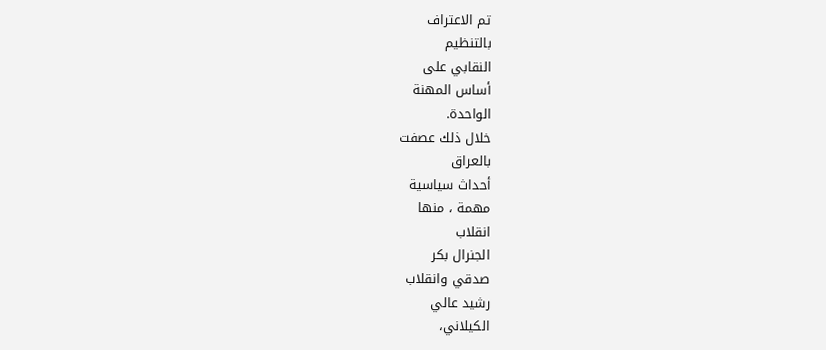تم الاعتراف
بالتنظيم
النقابي على
أساس المهنة
الواحدة.
خلال ذلك عصفت
بالعراق
أحداث سياسية
مهمة ، منها
انقلاب
الجنرال بكر
صدقي وانقلاب
رشيد عالي
الكيلاني،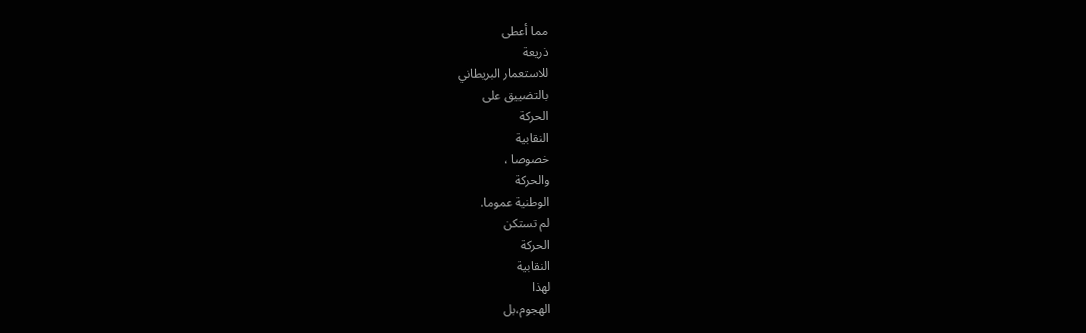مما أعطى
ذريعة
للاستعمار البريطاني
بالتضييق على
الحركة
النقابية
خصوصا ،
والحركة
الوطنية عموما.
لم تستكن
الحركة
النقابية
لهذا
الهجوم،بل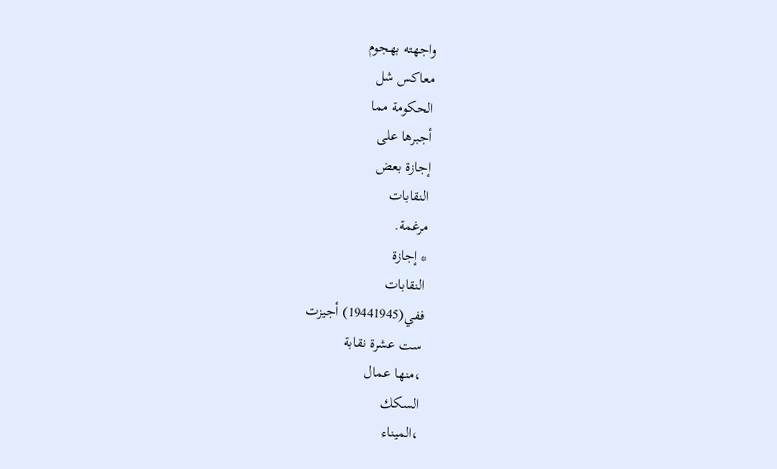واجهته بهجوم
معاكس شل
الحكومة مما
أجبرها على
إجازة بعض
النقابات
مرغمة.
* إجازة
النقابات
ففي(19441945) أجيزت
ست عشرة نقابة
،منها عمال
السكك
،الميناء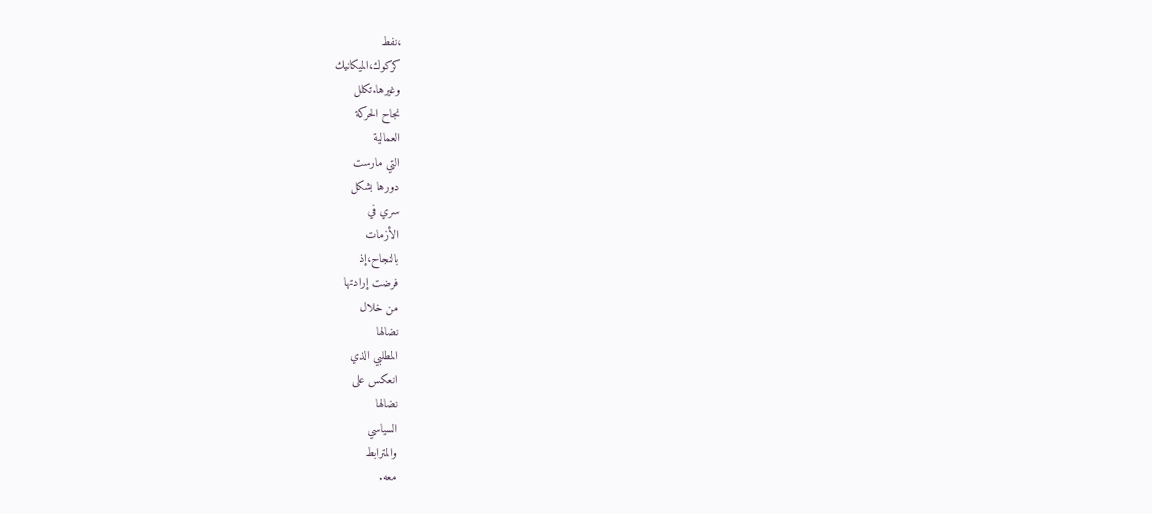،نفط
كركوك،الميكانيك
وغيرها.تكلل
نجاح الحركة
العمالية
التي مارست
دورها بشكل
سري في
الأزمات
بالنجاح،إذ
فرضت إرادتها
من خلال
نضالها
المطلبي الذي
انعكس على
نضالها
السياسي
والمترابط
معه.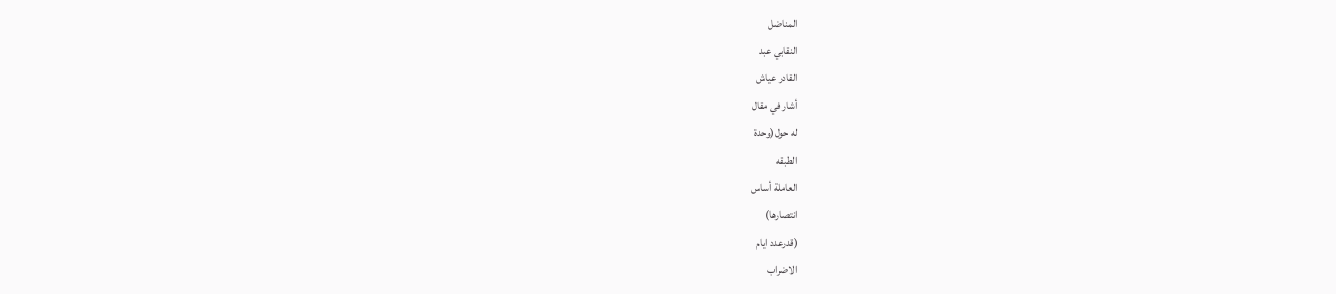المناضل
النقابي عبد
القادر عياش
أشار في مقال
له حول(وحدة
الطبقه
العاملة أساس
انتصارها)
(قدرعدد ايام
الاضراب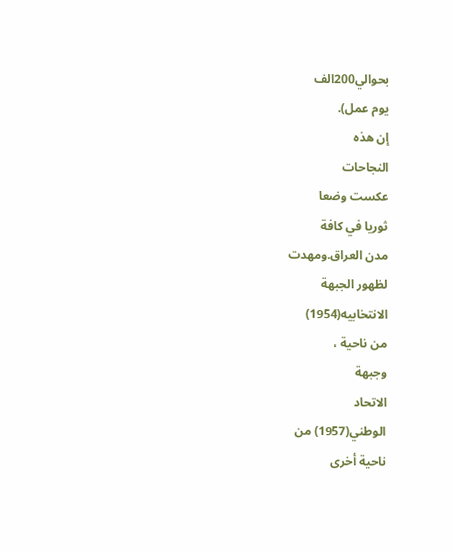بحوالي200الف
يوم عمل).
إن هذه
النجاحات
عكست وضعا
ثوريا في كافة
مدن العراق.ومهدت
لظهور الجبهة
الانتخابيه(1954)
من ناحية ،
وجبهة
الاتحاد
الوطني(1957) من
ناحية أخرى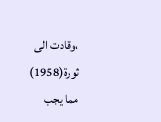،وقادت الى
ثورة(1958)
مما يجب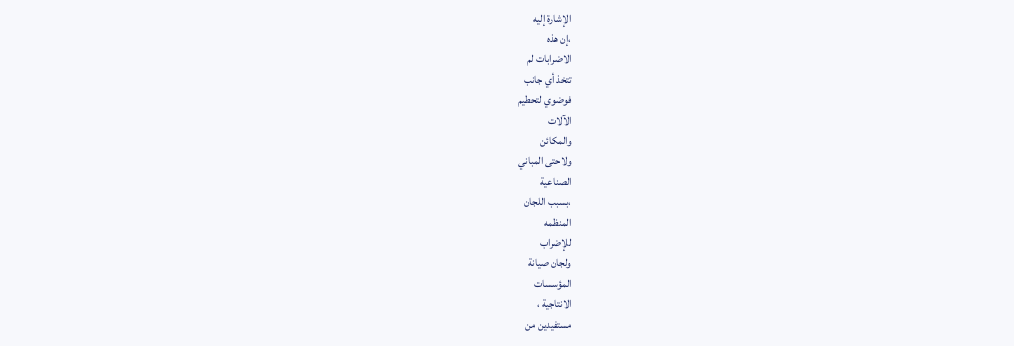الإشارة إليه
،إن هذه
الاضرابات لم
تتخذ أي جانب
فوضوي لتحطيم
الآلات
والمكائن
ولاحتى المباني
الصناعية
،بسبب اللجان
المنظمه
للإضراب
ولجان صيانة
المؤسسات
الانتاجية ،
مستفيدين من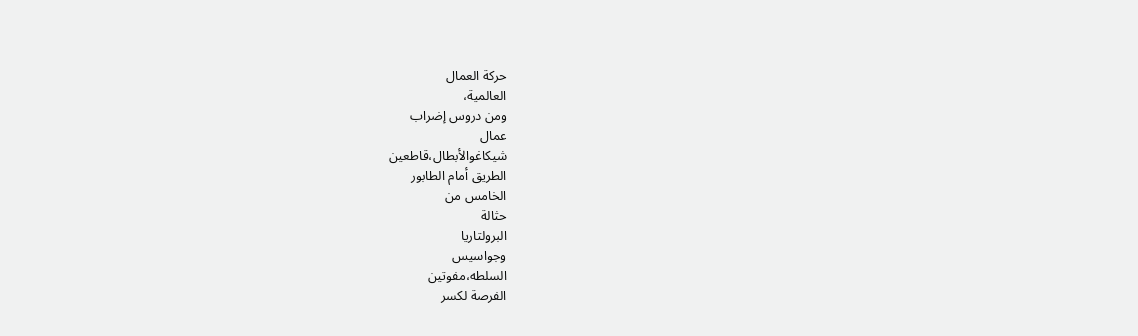حركة العمال
العالمية،
ومن دروس إضراب
عمال
شيكاغوالأبطال،قاطعين
الطريق أمام الطابور
الخامس من
حثالة
البرولتاريا
وجواسيس
السلطه،مفوتين
الفرصة لكسر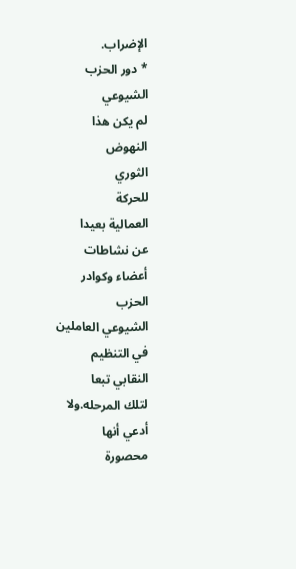الإضراب.
* دور الحزب
الشيوعي
لم يكن هذا
النهوض
الثوري
للحركة
العمالية بعيدا
عن نشاطات
أعضاء وكوادر
الحزب
الشيوعي العاملين
في التنظيم
النقابي تبعا
لتلك المرحله.ولا
أدعي أنها
محصورة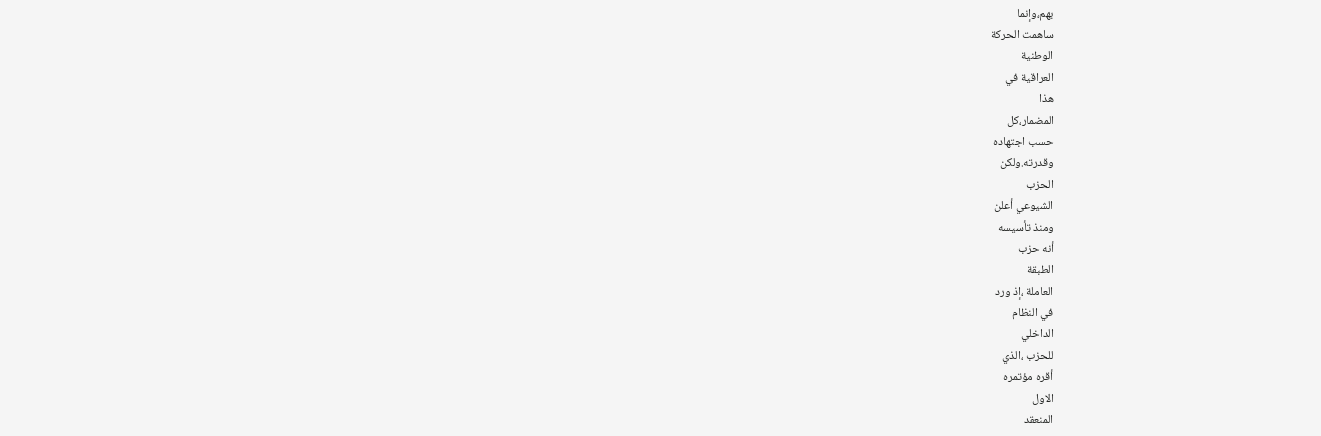بهم،وإنما
ساهمت الحركة
الوطنية
العراقية في
هذا
المضمار،كل
حسب اجتهاده
وقدرته.ولكن
الحزب
الشيوعي أعلن
ومنذ تأسيسه
أنه حزب
الطبقة
العاملة ،إذ ورد
في النظام
الداخلي
للحزب ،الذي
أقره مؤتمره
الاول
المنعقد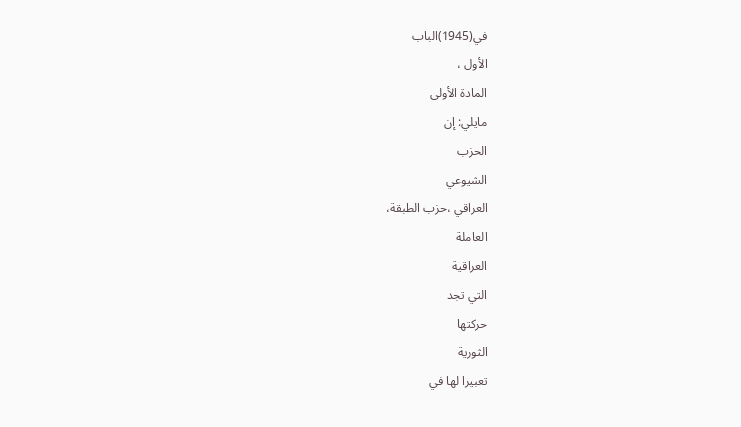في(1945)الباب
الأول ،
المادة الأولى
مايلي: إن
الحزب
الشيوعي
العراقي ،حزب الطبقة،
العاملة
العراقية
التي تجد
حركتها
الثورية
تعبيرا لها في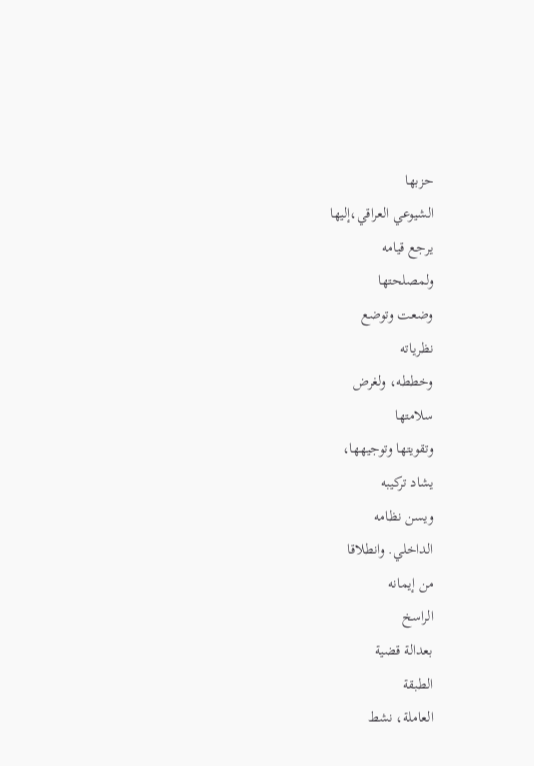حزبها
الشيوعي العراقي،إليها
يرجع قيامه
ولمصلحتها
وضعت وتوضع
نظرياته
وخططه، ولغرض
سلامتها
وتقويتها وتوجيهها،
يشاد تركيبه
ويسن نظامه
الداخلي. وانطلاقا
من إيمانه
الراسخ
بعدالة قضية
الطبقة
العاملة، نشط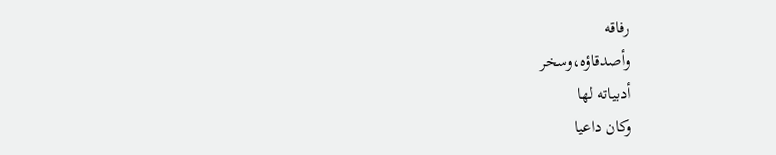رفاقه
وأصدقاؤه،وسخر
أدبياته لها
وكان داعيا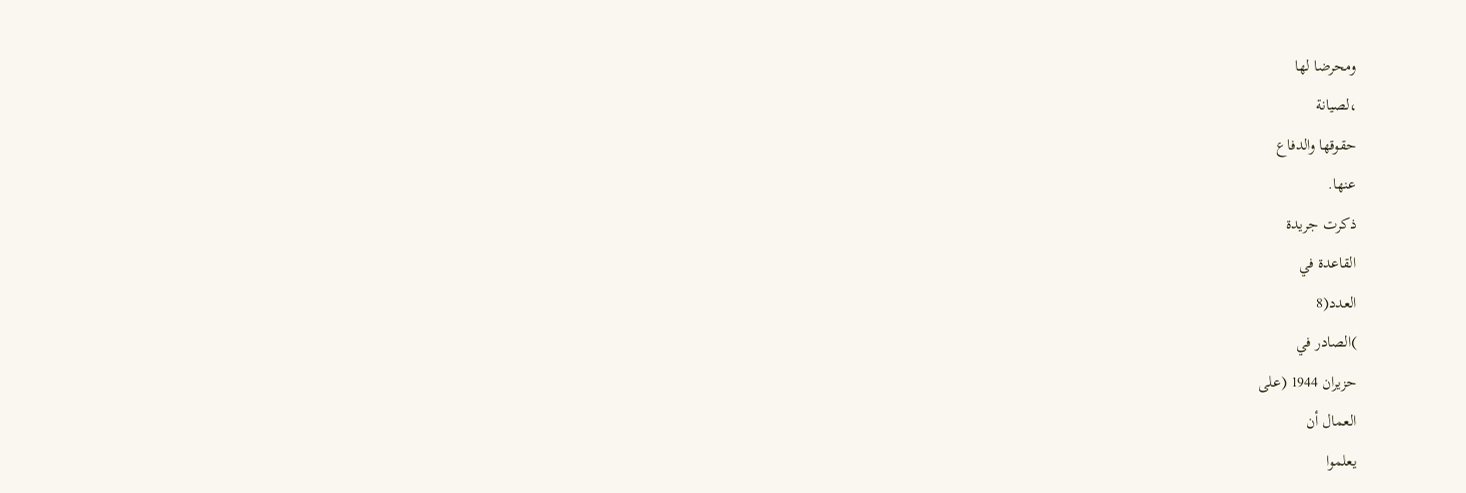ومحرضا لها
،لصيانة
حقوقها والدفاع
عنها.
ذكرت جريدة
القاعدة في
العدد(8
)الصادر في
حزيران 1944 (على
العمال أن
يعلموا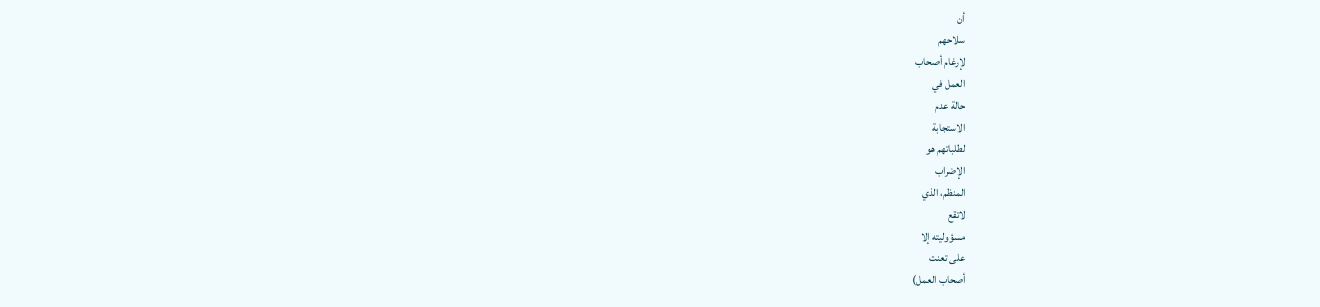أن
سلاحهم
لإرغام أصحاب
العمل في
حالة عدم
الاستجابة
لطلباتهم هو
الإضراب
المنظم، الذي
لاتقع
مسؤوليته إلا
على تعنت
أصحاب العمل)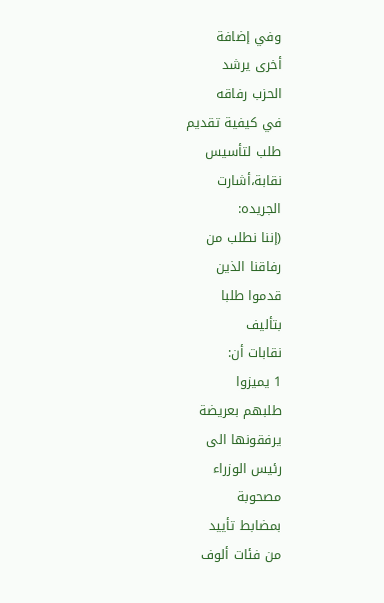وفي إضافة
أخرى يرشد
الحزب رفاقه
في كيفية تقديم
طلب لتأسيس
نقابة،أشارت
الجريده:
(إننا نطلب من
رفاقنا الذين
قدموا طلبا
بتأليف
نقابات أن:
1 يميزوا
طلبهم بعريضة
يرفقونها الى
رئيس الوزراء
مصحوبة
بمضابط تأييد
من فئات ألوف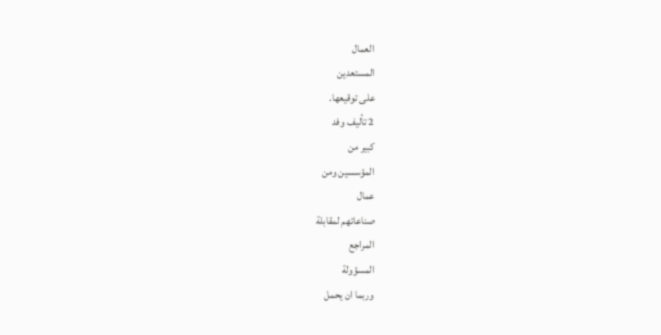العمال
المستعدين
على توقيعها.
2 تأليف وفد
كبير من
المؤسسين ومن
عمال
صناعاتهم لمقابلة
المراجع
المسؤولة
وربما ان يحمل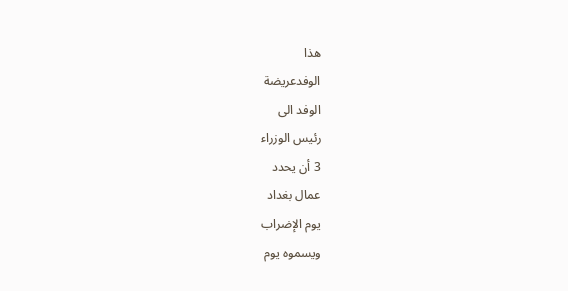هذا
الوفدعريضة
الوفد الى
رئيس الوزراء
3 أن يحدد
عمال بغداد
يوم الإضراب
ويسموه يوم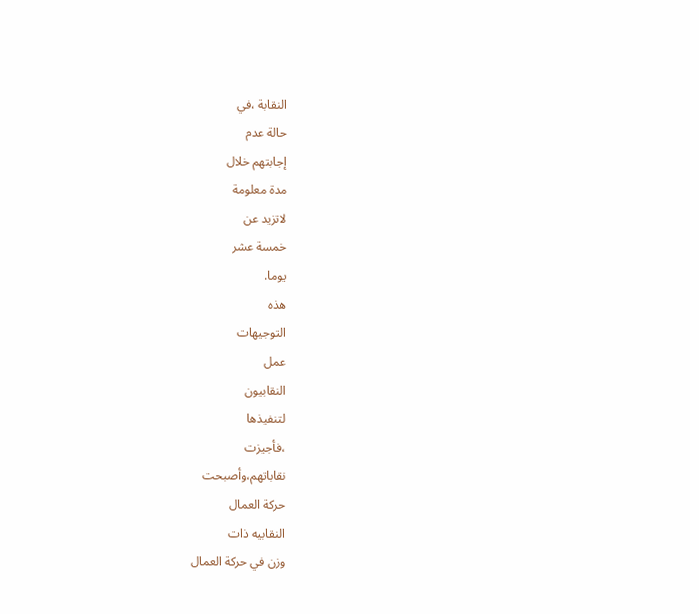النقابة ،في
حالة عدم
إجابتهم خلال
مدة معلومة
لاتزيد عن
خمسة عشر
يوما.
هذه
التوجيهات
عمل
النقابيون
لتنفيذها
،فأجيزت
نقاباتهم،وأصبحت
حركة العمال
النقابيه ذات
وزن في حركة العمال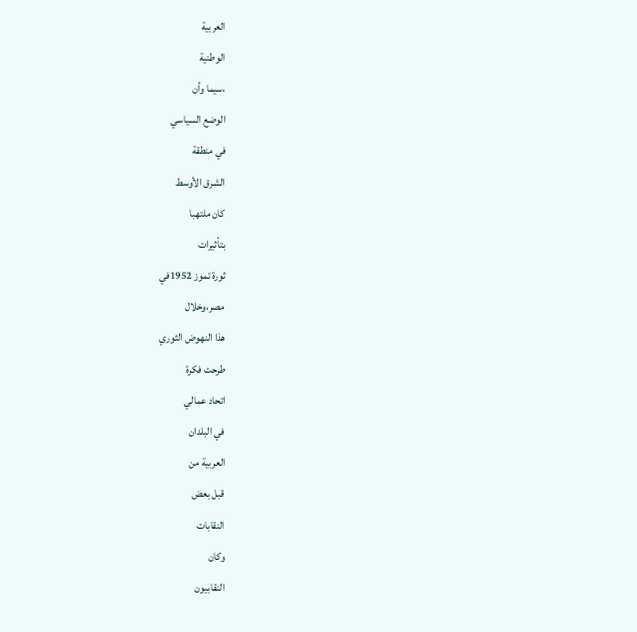العربية
الوطنية
،سيما وأن
الوضع السياسي
في منطقة
الشرق الأوسط
كان ملتهبا
بتأثيرات
ثورة تموز 1952في
مصر،وخلال
هذا النهوض الثوري
طرحت فكرة
اتحاد عمالي
في البلدان
العربية من
قبل بعض
النقابات
وكان
النقابيون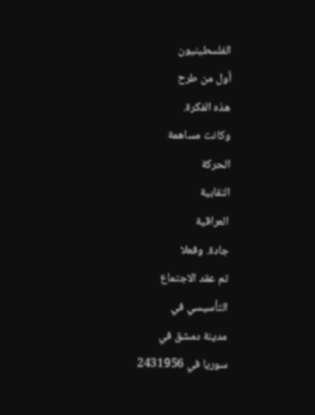الفلسطينيون
أول من طرح
هذه الفكرة.
وكانت مساهمة
الحركة
النقابية
العراقية
جادة. وفعلا
تم عقد الاجتماع
التأسيسي في
مدينة دمشق في
سوريا في 2431956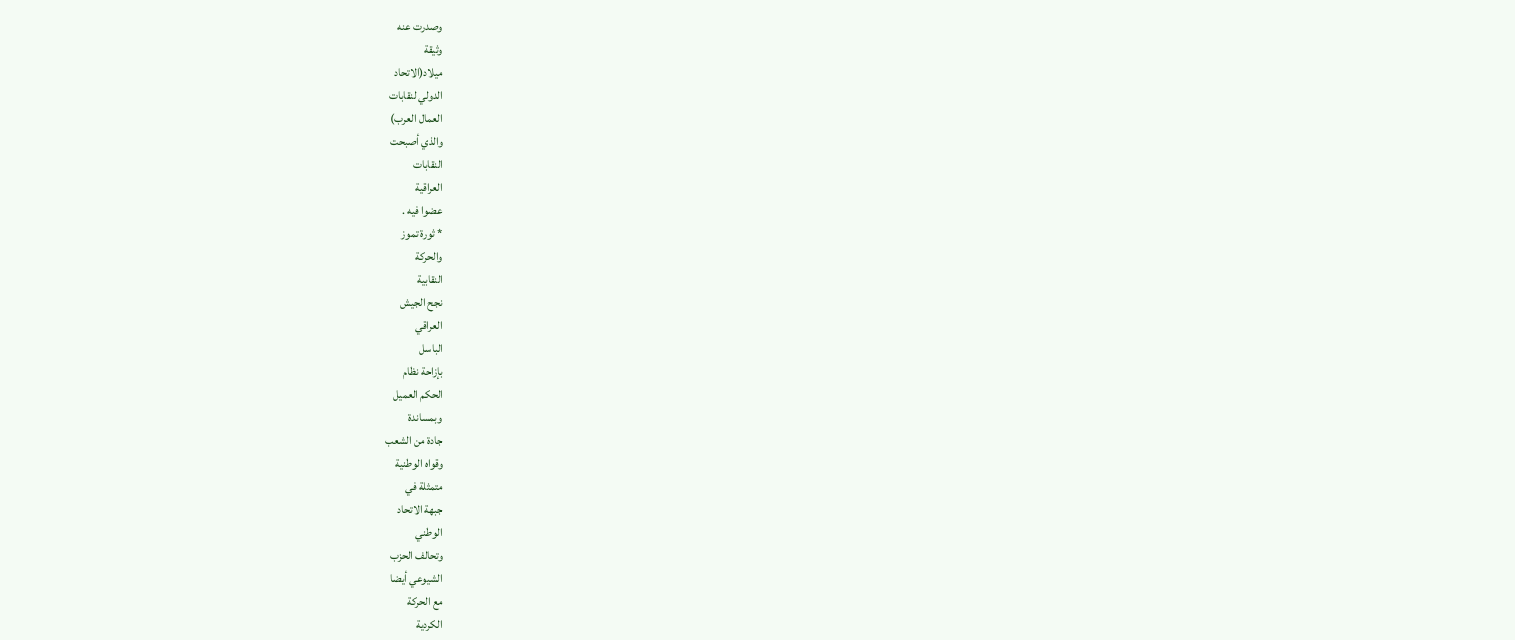وصدرت عنه
وثيقة
ميلاد(الاتحاد
الدولي لنقابات
العمال العرب)
والذي أصبحت
النقابات
العراقية
عضوا فيه .
* ثورة تموز
والحركة
النقابية
نجح الجيش
العراقي
الباسل
بإزاحة نظام
الحكم العميل
وبمساندة
جادة من الشعب
وقواه الوطنية
متمثلة في
جبهة الاتحاد
الوطني
وتحالف الحزب
الشيوعي أيضا
مع الحركة
الكردية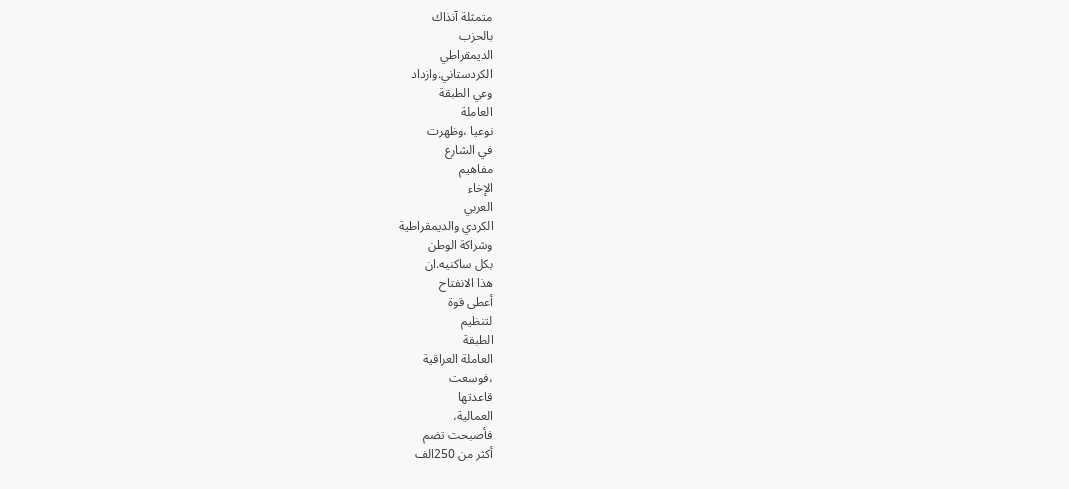متمثلة آنذاك
بالحزب
الديمقراطي
الكردستاني.وازداد
وعي الطبقة
العاملة
نوعيا ،وظهرت
في الشارع
مفاهيم
الإخاء
العربي
الكردي والديمقراطية
وشراكة الوطن
بكل ساكنيه.ان
هذا الانفتاح
أعطى قوة
لتنظيم
الطبقة
العاملة العراقية
،فوسعت
قاعدتها
العمالية،
فأصبحت تضم
أكثر من 250الف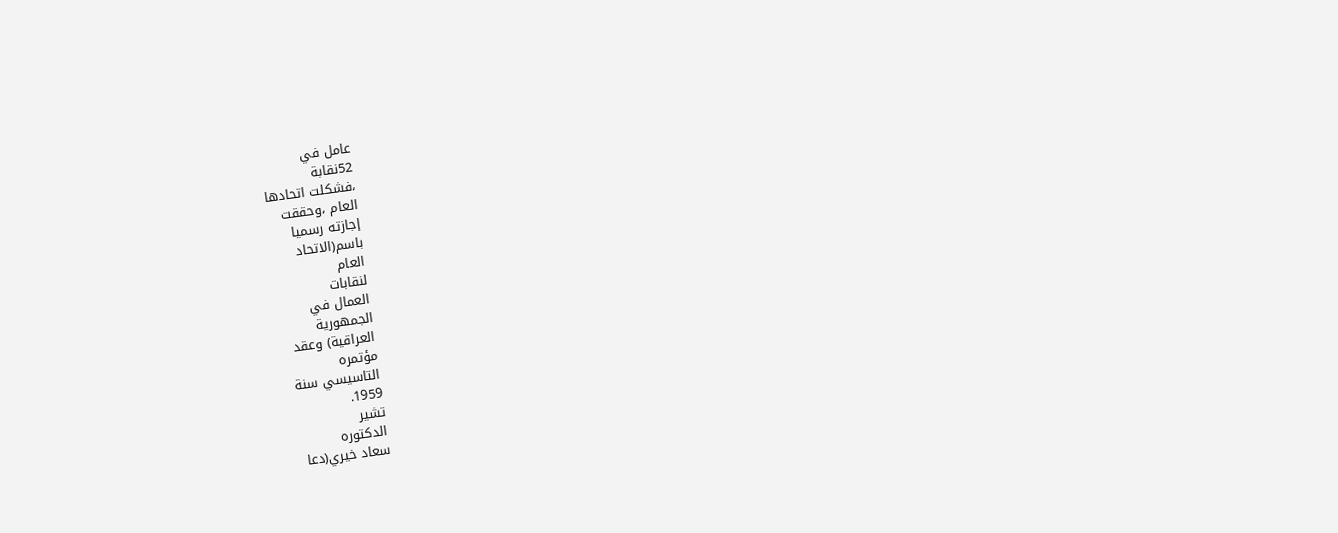عامل في
52نقابة
،فشكلت اتحادها
العام ،وحققت
إجازته رسميا
باسم(الاتحاد
العام
لنقابات
العمال في
الجمهورية
العراقية) وعقد
مؤتمره
التاسيسي سنة
1959.
تشير
الدكتوره
سعاد خيري(دعا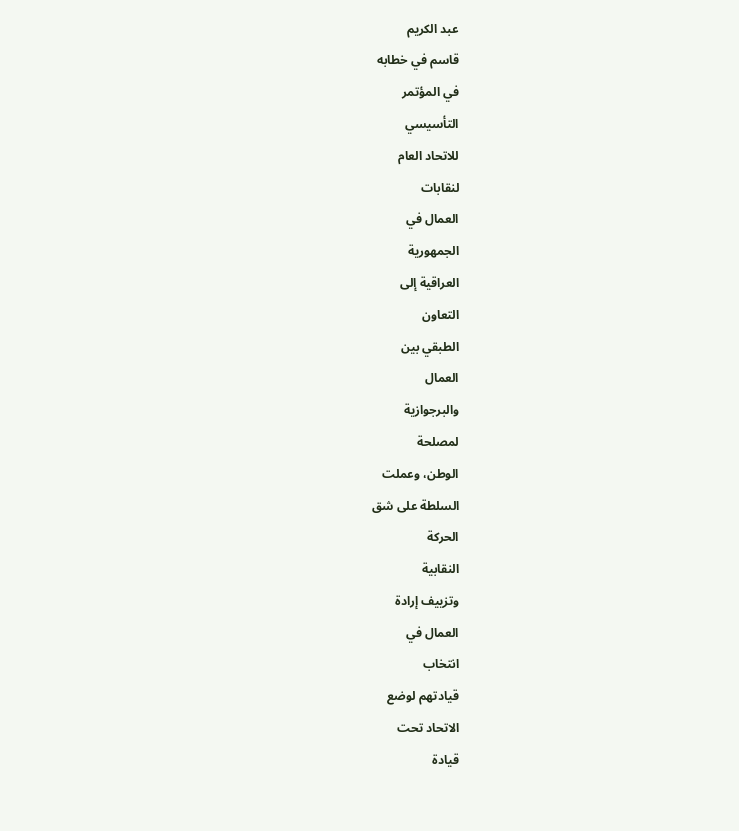عبد الكريم
قاسم في خطابه
في المؤتمر
التأسيسي
للاتحاد العام
لنقابات
العمال في
الجمهورية
العراقية إلى
التعاون
الطبقي بين
العمال
والبرجوازية
لمصلحة
الوطن، وعملت
السلطة على شق
الحركة
النقابية
وتزييف إرادة
العمال في
انتخاب
قيادتهم لوضع
الاتحاد تحت
قيادة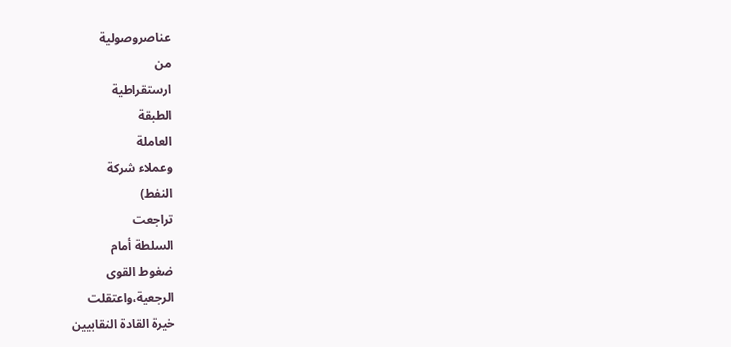عناصروصولية
من
ارستقراطية
الطبقة
العاملة
وعملاء شركة
النفط)
تراجعت
السلطة أمام
ضغوط القوى
الرجعية،واعتقلت
خيرة القادة النقابيين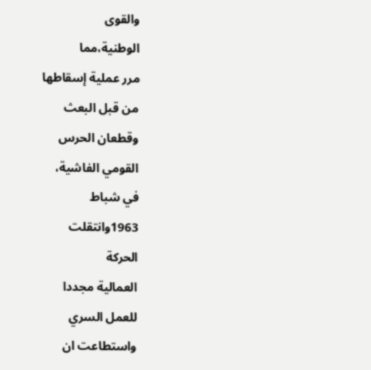والقوى
الوطنية،مما
مرر عملية إسقاطها
من قبل البعث
وقطعان الحرس
القومي الفاشية،
في شباط
1963وانتقلت
الحركة
العمالية مجددا
للعمل السري
واستطاعت ان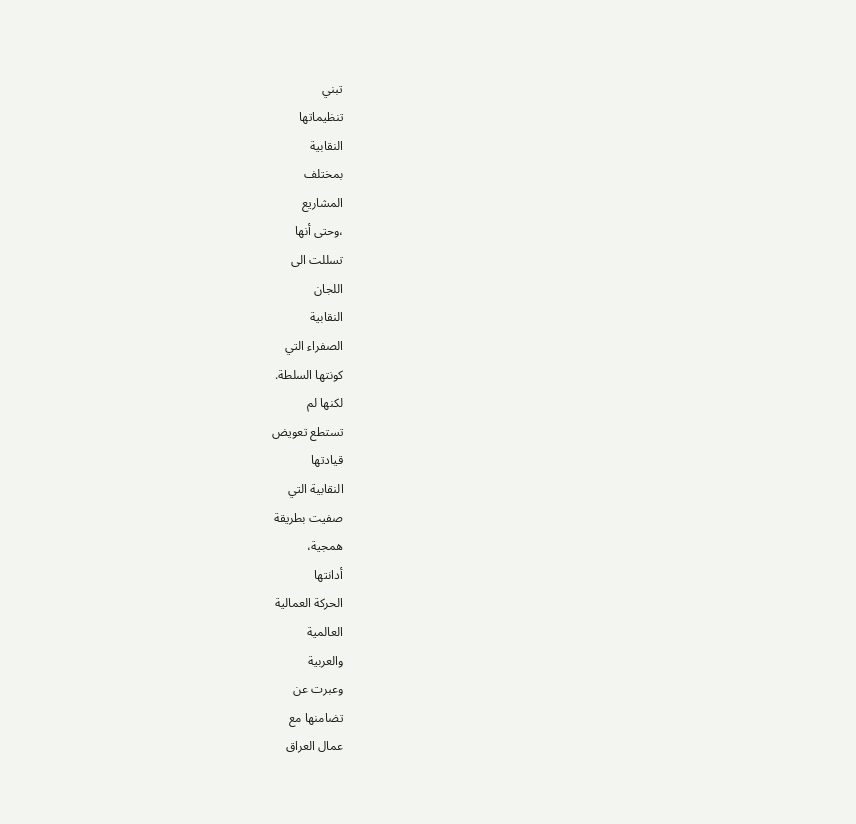تبني
تنظيماتها
النقابية
بمختلف
المشاريع
،وحتى أنها
تسللت الى
اللجان
النقابية
الصفراء التي
كونتها السلطة.
لكنها لم
تستطع تعويض
قيادتها
النقابية التي
صفيت بطريقة
همجية،
أدانتها
الحركة العمالية
العالمية
والعربية
وعبرت عن
تضامنها مع
عمال العراق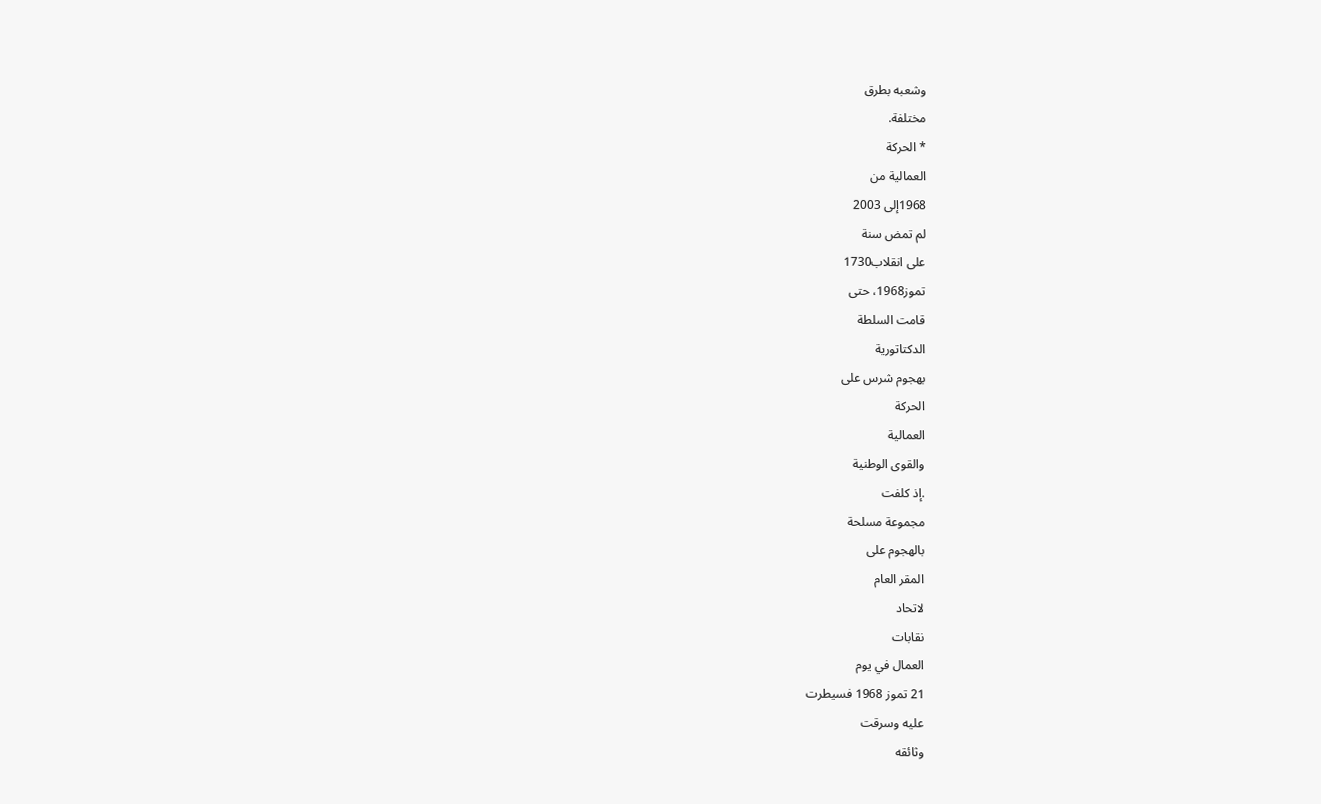وشعبه بطرق
مختلفة.
* الحركة
العمالية من
1968إلى 2003
لم تمض سنة
على انقلاب1730
تموز1968، حتى
قامت السلطة
الدكتاتورية
بهجوم شرس على
الحركة
العمالية
والقوى الوطنية
.إذ كلفت
مجموعة مسلحة
بالهجوم على
المقر العام
لاتحاد
نقابات
العمال في يوم
21 تموز 1968 فسيطرت
عليه وسرقت
وثائقه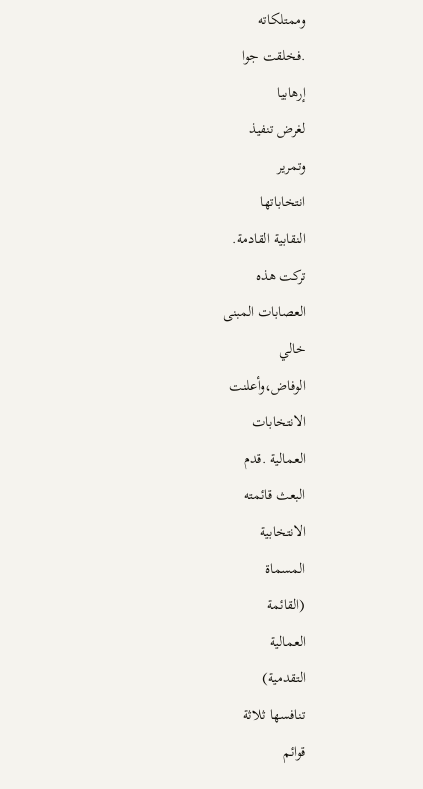وممتلكاته
.فخلقت جوا
إرهابيا
لغرض تنفيذ
وتمرير
انتخاباتها
النقابية القادمة.
تركت هذه
العصابات المبنى
خالي
الوفاض،وأعلنت
الانتخابات
العمالية .قدم
البعث قائمته
الانتخابية
المسماة
(القائمة
العمالية
التقدمية)
تنافسها ثلاثة
قوائم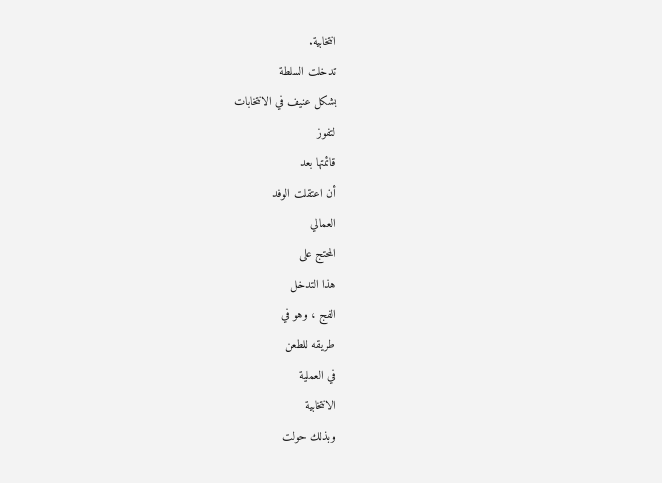انتخابية.
تدخلت السلطة
بشكل عنيف في الانتخابات
لتفوز
قائمتها بعد
أن اعتقلت الوفد
العمالي
المحتج على
هذا التدخل
الفج ، وهو في
طريقه للطعن
في العملية
الانتخابية
وبذلك حولت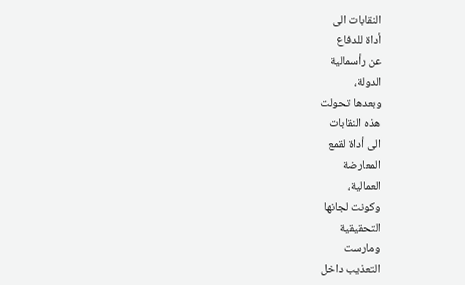النقابات الى
أداة للدفاع
عن رأسمالية
الدولة،
وبعدها تحولت
هذه النقابات
الى أداة لقمع
المعارضة
العمالية،
وكونت لجانها
التحقيقية
ومارست
التعذيب داخل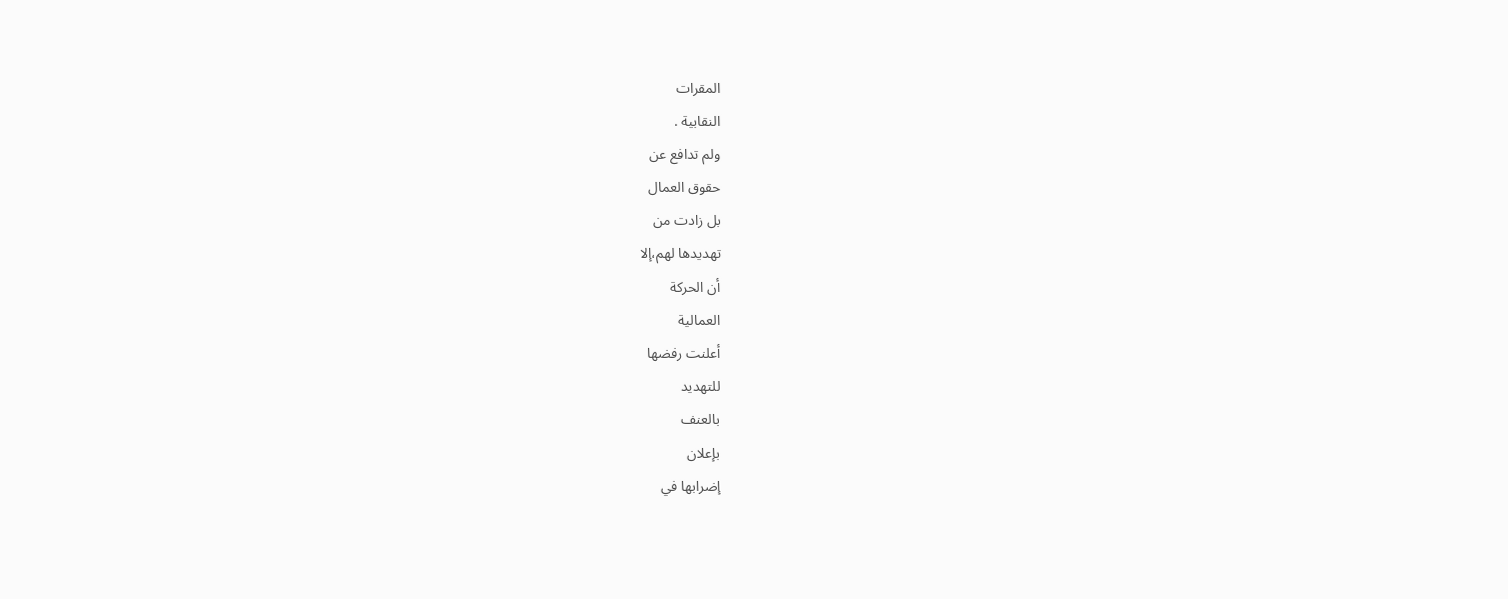المقرات
النقابية .
ولم تدافع عن
حقوق العمال
بل زادت من
تهديدها لهم،إلا
أن الحركة
العمالية
أعلنت رفضها
للتهديد
بالعنف
بإعلان
إضرابها في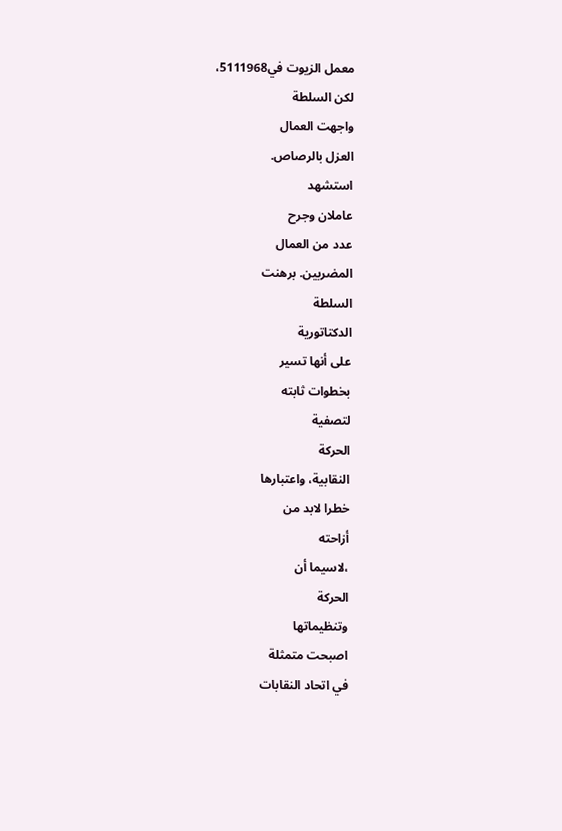معمل الزيوت في5111968،
لكن السلطة
واجهت العمال
العزل بالرصاص.
استشهد
عاملان وجرح
عدد من العمال
المضربين. برهنت
السلطة
الدكتاتورية
على أنها تسير
بخطوات ثابته
لتصفية
الحركة
النقابية، واعتبارها
خطرا لابد من
أزاحته
،لاسيما أن
الحركة
وتنظيماتها
اصبحت متمثلة
في اتحاد النقابات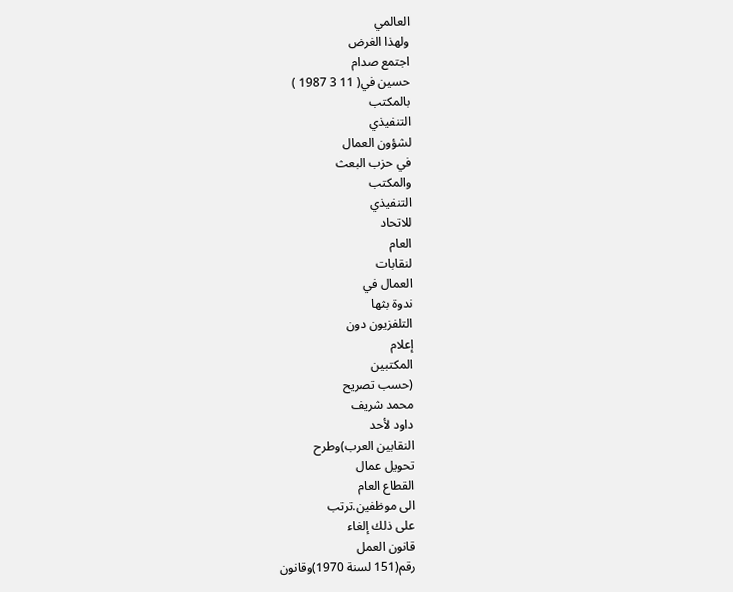العالمي
ولهذا الغرض
اجتمع صدام
حسين في( 11 3 1987 )
بالمكتب
التنفيذي
لشؤون العمال
في حزب البعث
والمكتب
التنفيذي
للاتحاد
العام
لنقابات
العمال في
ندوة بثها
التلفزيون دون
إعلام
المكتبين
(حسب تصريح
محمد شريف
داود لأحد
النقابين العرب)وطرح
تحويل عمال
القطاع العام
الى موظفين.ترتب
على ذلك إلغاء
قانون العمل
رقم(151 لسنة 1970)وقانون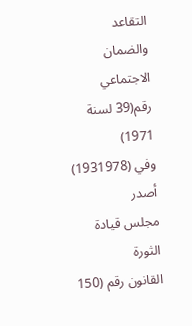التقاعد
والضمان
الاجتماعي
رقم(39 لسنة 1971)
وفي (1931978) أصدر
مجلس قيادة
الثورة
القانون رقم (150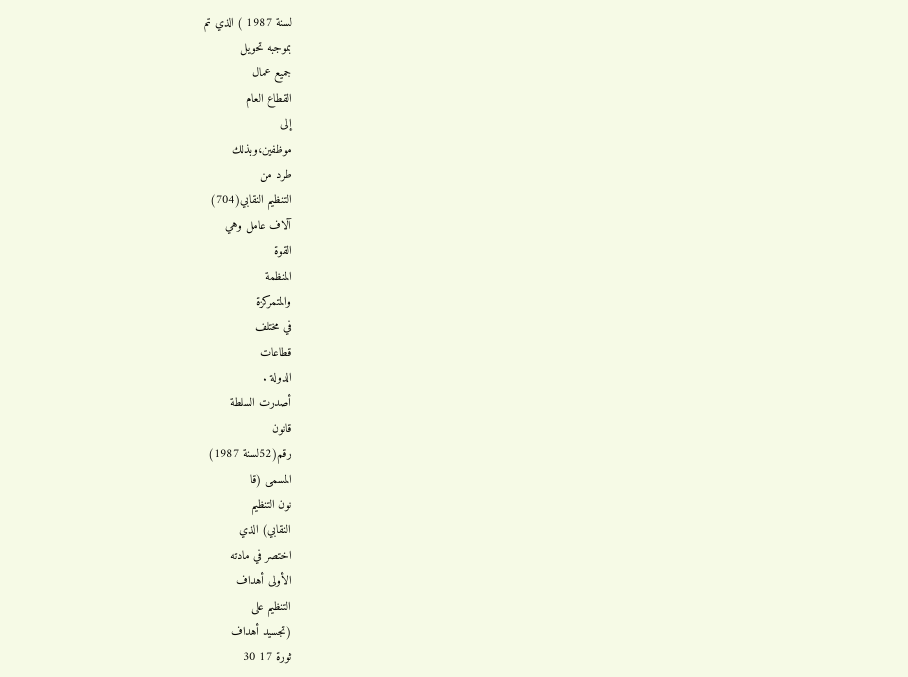لسنة 1987 ) الذي تم
بموجبه تحويل
جميع عمال
القطاع العام
إلى
موظفين،وبذلك
طرد من
التنظيم النقابي(704)
آلاف عامل وهي
القوة
المنظمة
والمتمركزة
في مختلف
قطاعات
الدولة .
أصدرت السلطة
قانون
رقم(52لسنة 1987)
المسمى (قا
نون التنظيم
النقابي) الذي
اختصر في مادته
الأولى أهداف
التنظيم على
(تجسيد أهداف
ثورة 17 30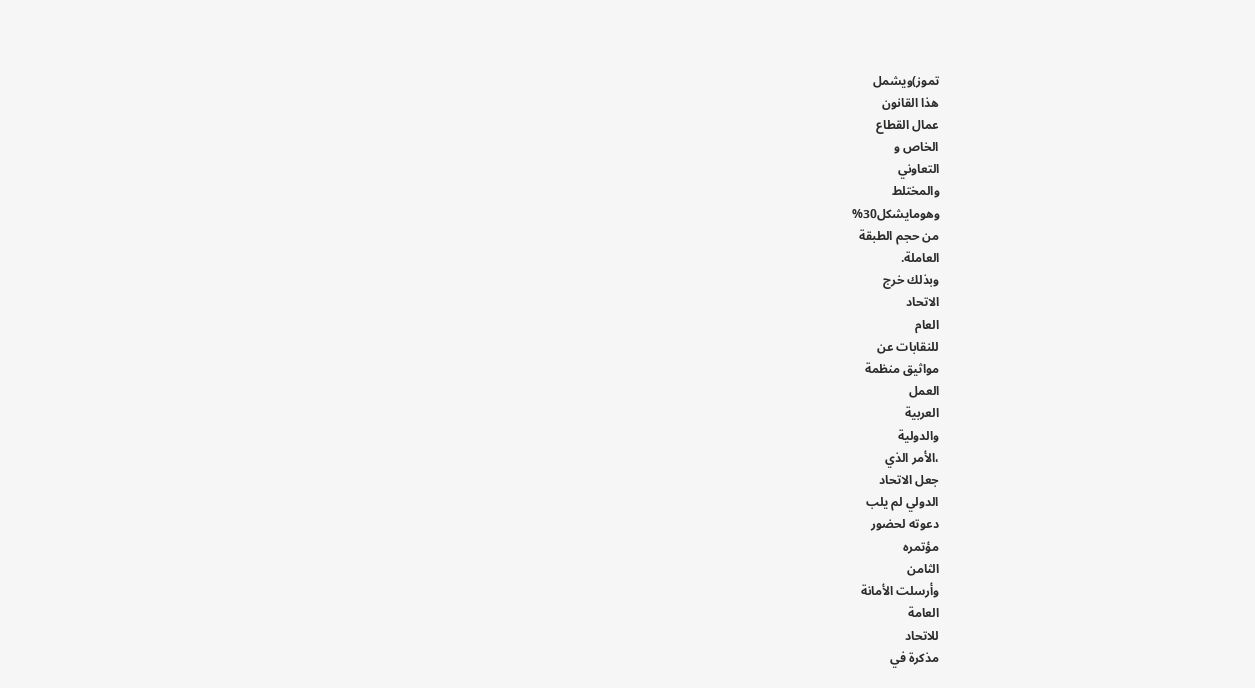تموز)ويشمل
هذا القانون
عمال القطاع
الخاص و
التعاوني
والمختلط
وهومايشكل30%
من حجم الطبقة
العاملة.
وبذلك خرج
الاتحاد
العام
للنقابات عن
مواثيق منظمة
العمل
العربية
والدولية
،الأمر الذي
جعل الاتحاد
الدولي لم يلب
دعوته لحضور
مؤتمره
الثامن
وأرسلت الأمانة
العامة
للاتحاد
مذكرة في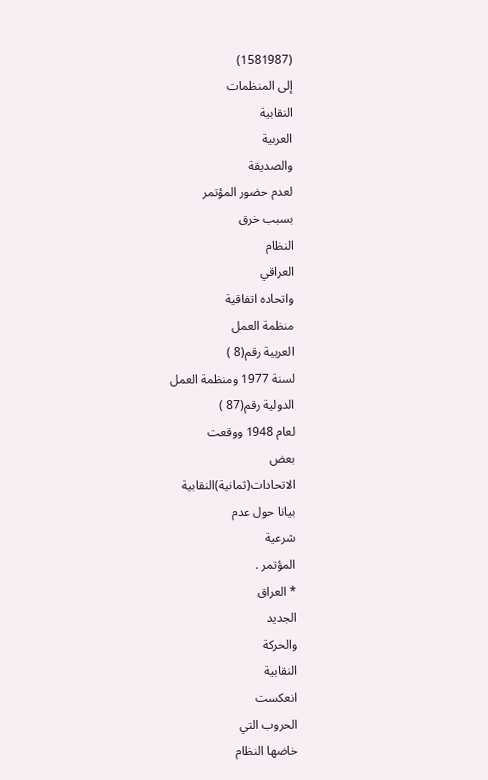(1581987)
إلى المنظمات
النقابية
العربية
والصديقة
لعدم حضور المؤتمر
بسبب خرق
النظام
العراقي
واتحاده اتفاقية
منظمة العمل
العربية رقم(8 )
لسنة 1977 ومنظمة العمل
الدولية رقم(87 )
لعام 1948 ووقعت
بعض
الاتحادات(ثمانية)النقابية
بيانا حول عدم
شرعية
المؤتمر .
* العراق
الجديد
والحركة
النقابية
انعكست
الحروب التي
خاضها النظام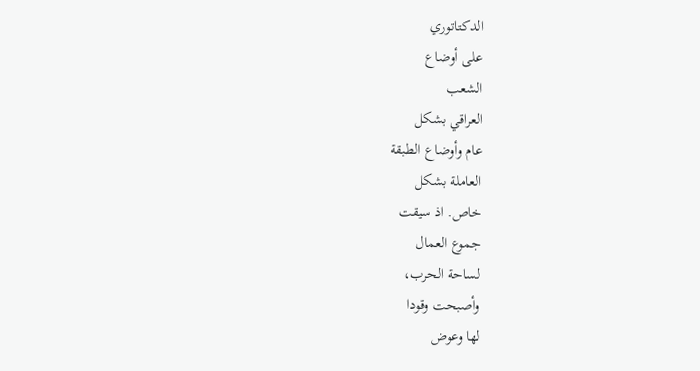الدكتاتوري
على أوضاع
الشعب
العراقي بشكل
عام وأوضاع الطبقة
العاملة بشكل
خاص. اذ سيقت
جموع العمال
لساحة الحرب،
وأصبحت وقودا
لها وعوض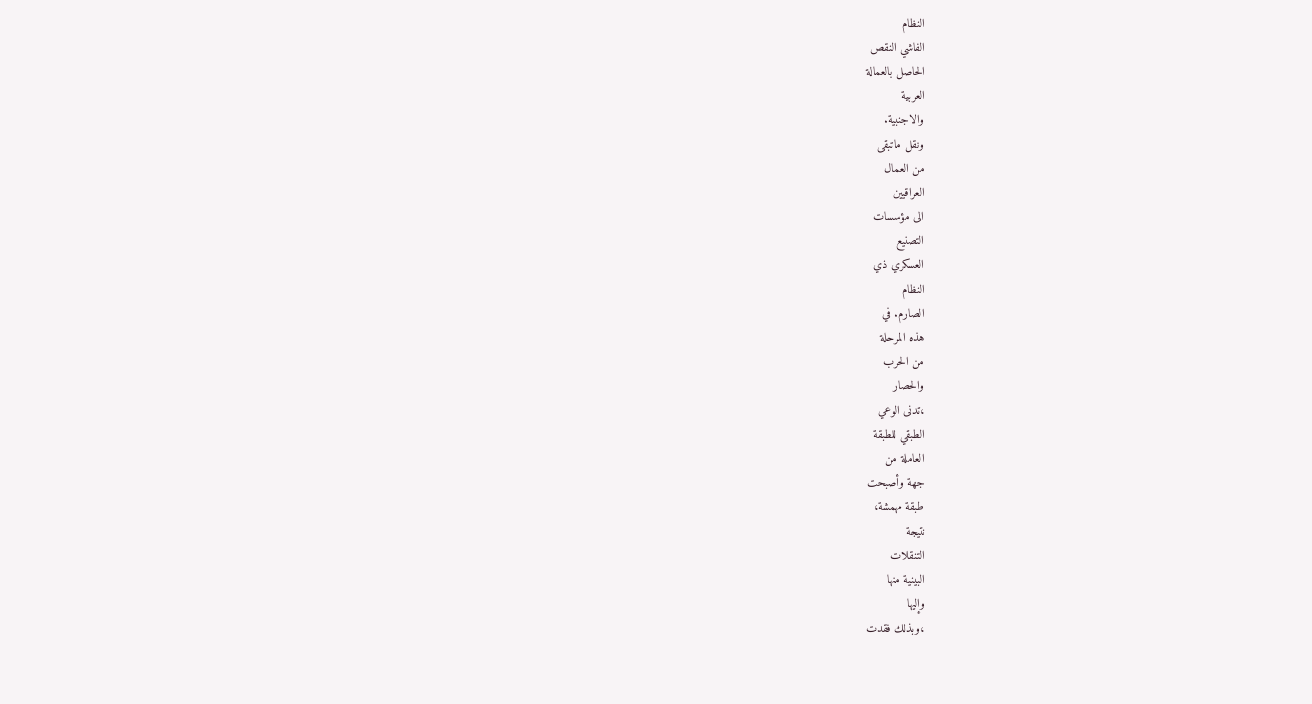النظام
الفاشي النقص
الحاصل بالعمالة
العربية
والاجنبية.
ونقل ماتبقى
من العمال
العراقيين
الى مؤسسات
التصنيع
العسكري ذي
النظام
الصارم. في
هذه المرحلة
من الحرب
والحصار
،تدنى الوعي
الطبقي للطبقة
العاملة من
جهة وأصبحت
طبقة مهمشة،
نتيجة
التنقلات
البينية منها
وإليها
،وبذلك فقدت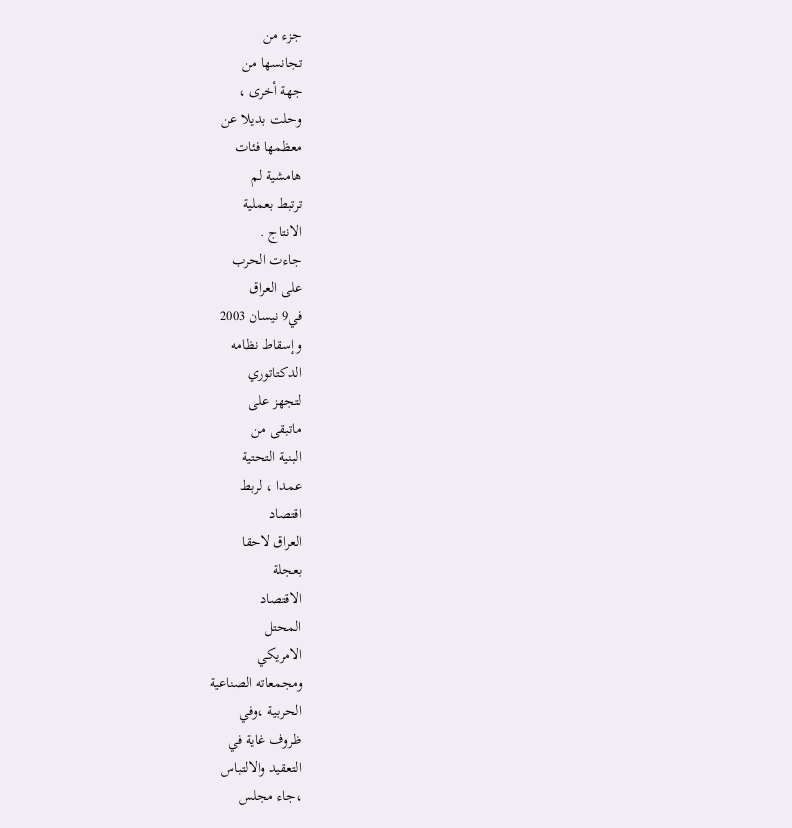جزء من
تجانسها من
جهة أخرى ،
وحلت بديلا عن
معظمها فئات
هامشية لم
ترتبط بعملية
الانتاج .
جاءت الحرب
على العراق
في9 نيسان 2003
وإسقاط نظامه
الدكتاتوري
لتجهز على
ماتبقى من
البنية التحتية
عمدا ، لربط
اقتصاد
العراق لاحقا
بعجلة
الاقتصاد
المحتل
الامريكي
ومجمعاته الصناعية
الحربية ،وفي
ظروف غاية في
التعقيد والالتباس
،جاء مجلس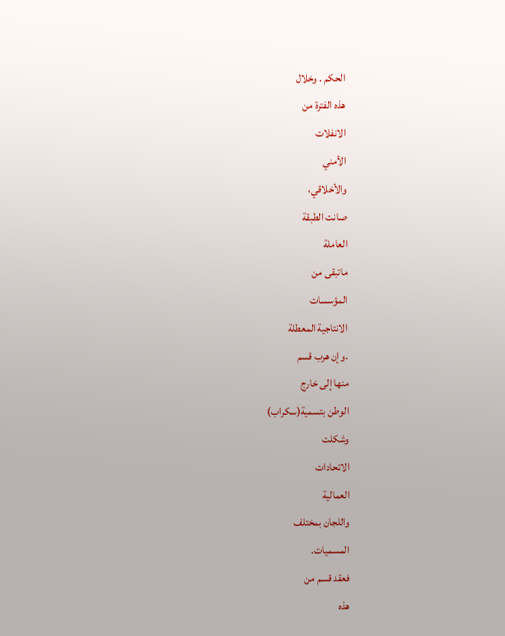الحكم . وخلال
هذه الفترة من
الانفلات
الأمني
والأخلاقي،
صانت الطبقة
العاملة
ماتبقى من
المؤسسات
الانتاجية المعطلة
.وإن هرب قسم
منها إلى خارج
الوطن بتسمية(سكراب)
وشكلت
الاتحادات
العمالية
واللجان بمختلف
المسميات.
فعقد قسم من
هذه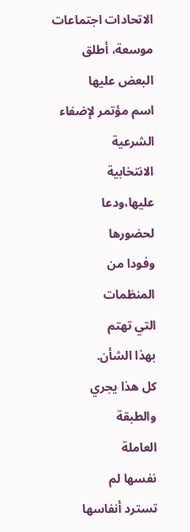الاتحادات اجتماعات
موسعة، أطلق
البعض عليها
اسم مؤتمر لإضفاء
الشرعية
الانتخابية
عليها،ودعا
لحضورها
وفودا من
المنظمات
التي تهتم
بهذا الشأن.
كل هذا يجري
والطبقة
العاملة
نفسها لم
تسترد أنفاسها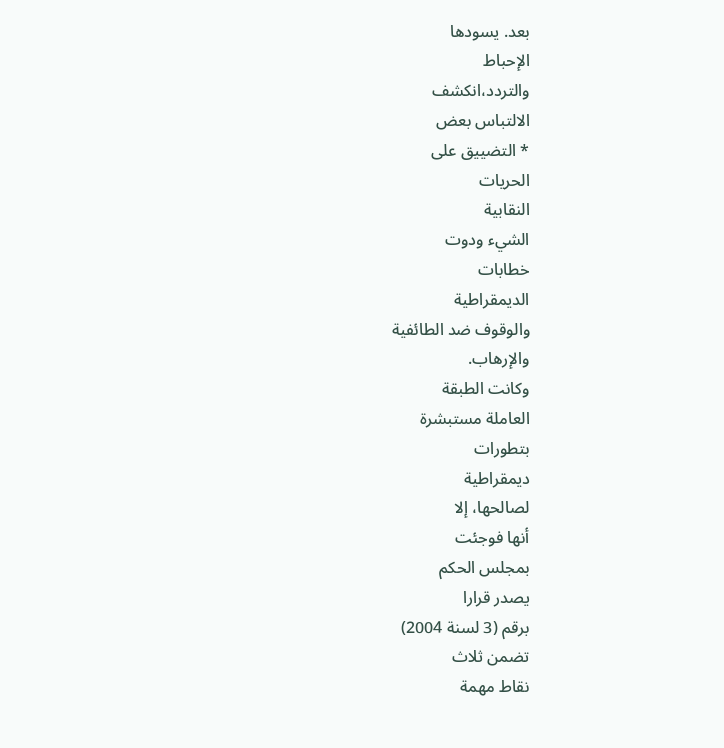بعد. يسودها
الإحباط
والتردد،انكشف
الالتباس بعض
* التضييق على
الحريات
النقابية
الشيء ودوت
خطابات
الديمقراطية
والوقوف ضد الطائفية
والإرهاب.
وكانت الطبقة
العاملة مستبشرة
بتطورات
ديمقراطية
لصالحها، إلا
أنها فوجئت
بمجلس الحكم
يصدر قرارا
برقم (3 لسنة 2004)
تضمن ثلاث
نقاط مهمة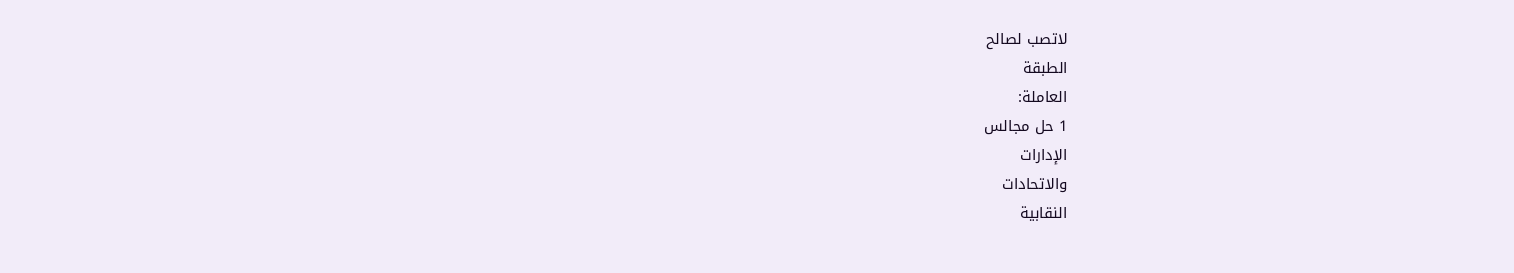لاتصب لصالح
الطبقة
العاملة:
1 حل مجالس
الإدارات
والاتحادات
النقابية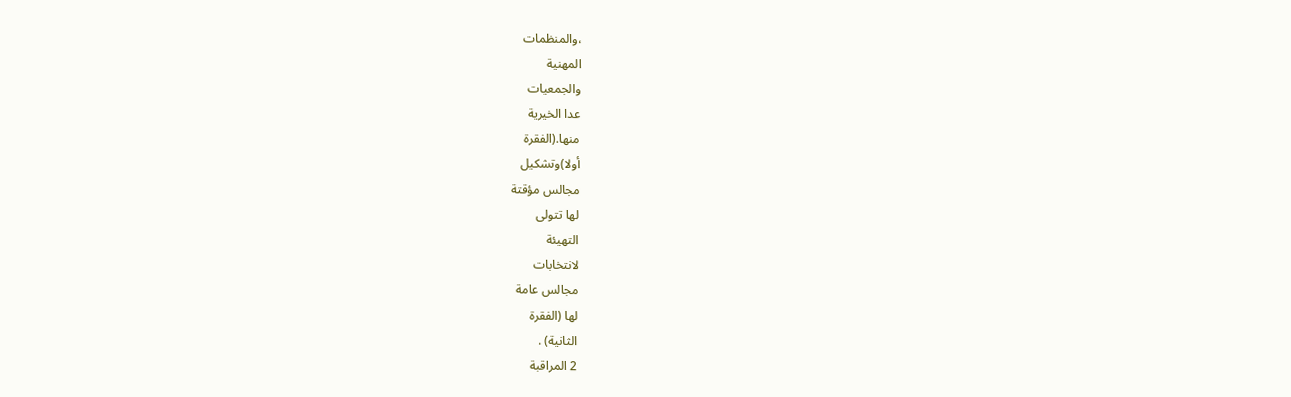،والمنظمات
المهنية
والجمعيات
عدا الخيرية
منها.(الفقرة
أولا)وتشكيل
مجالس مؤقتة
لها تتولى
التهيئة
لانتخابات
مجالس عامة
لها (الفقرة
الثانية) .
2 المراقبة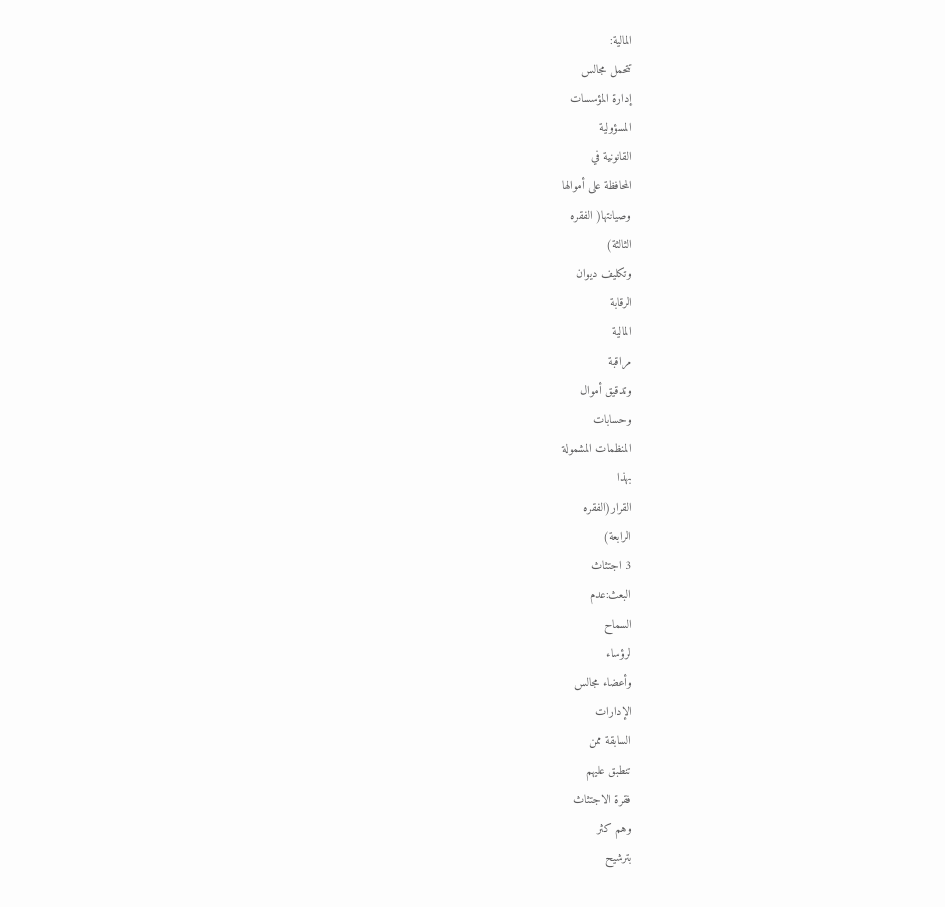المالية:
تتحمل مجالس
إدارة المؤسسات
المسؤولية
القانونية في
المحافظة على أموالها
وصيانتها( الفقره
الثالثة)
وتكليف ديوان
الرقابة
المالية
مراقبة
وتدقيق أموال
وحسابات
المنظمات المشمولة
بهذا
القرار(الفقره
الرابعة)
3 اجتثاث
البعث:عدم
السماح
لرؤساء
وأعضاء مجالس
الإدارات
السابقة ممن
تنطبق عليهم
فقرة الاجتثاث
وهم كثر
بترشيح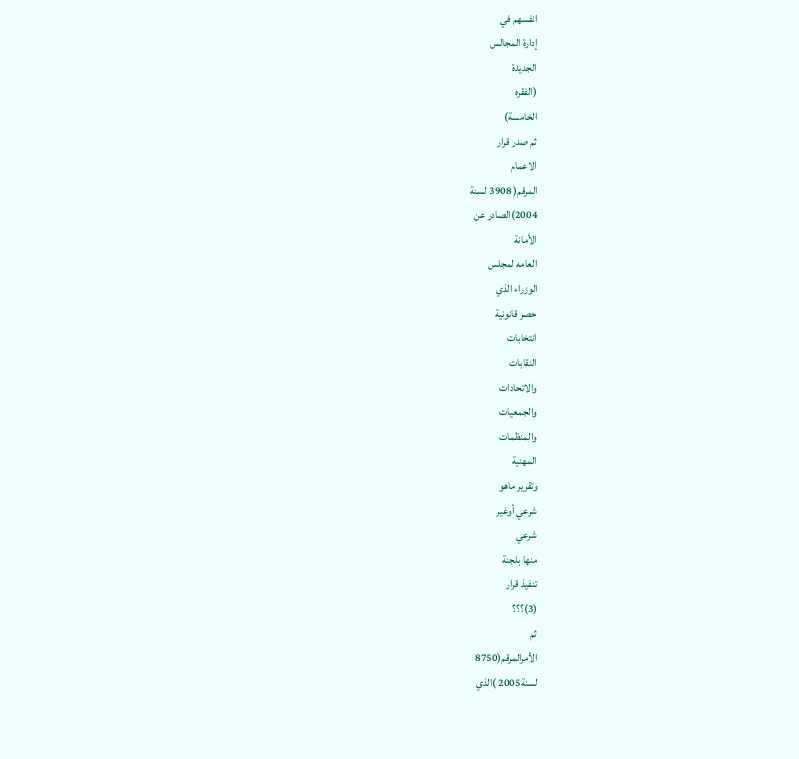انفسهم في
إدارة المجالس
الجديدة
(الفقره
الخامسة)
ثم صدر قرار
الاعمام
المرقم( 3908 لسنة
2004)الصادر عن
الأمانة
العامه لمجلس
الوزراء الذي
حصر قانونية
انتخابات
النقابات
والاتحادات
والجمعيات
والمنظمات
المهنية
وتقرير ماهو
شرعي أوغير
شرعي
منها بلجنة
تنفيذ قرار
(3)؟؟؟
ثم
الأمرالمرقم(8750
لسنة2005 )الذي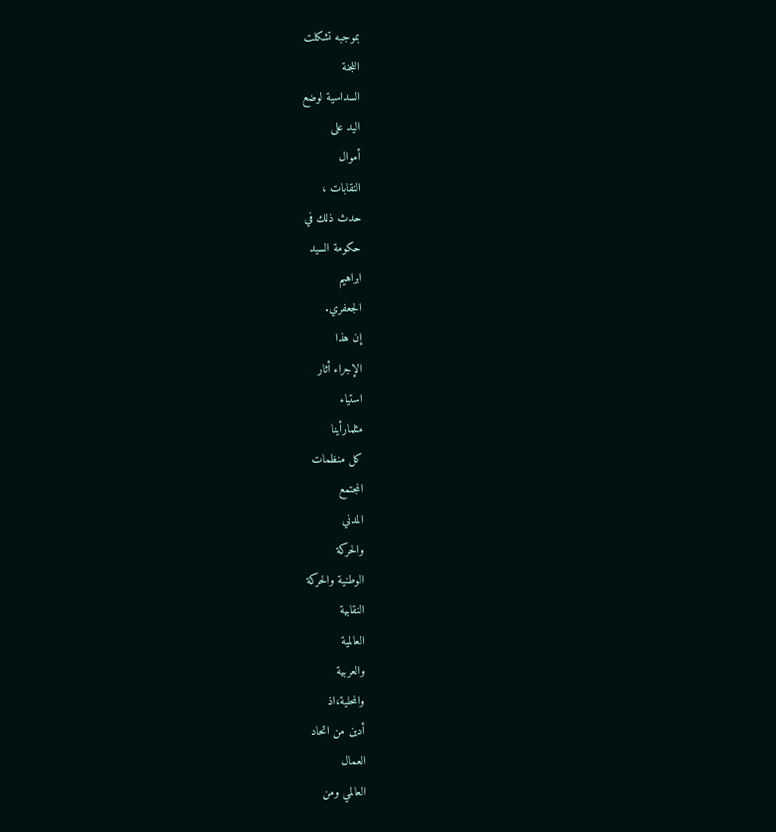بموجبه تشكلت
اللجنة
السداسية لوضع
اليد على
أموال
النقابات ،
حدث ذلك في
حكومة السيد
ابراهيم
الجعفري.
إن هذا
الإجراء أثار
استياء
مثلمارأينا
كل منظمات
المجتمع
المدني
والحركة
الوطنية والحركة
النقابية
العالمية
والعربية
والمحلية،اذ
أدين من اتحاد
العمال
العالمي ومن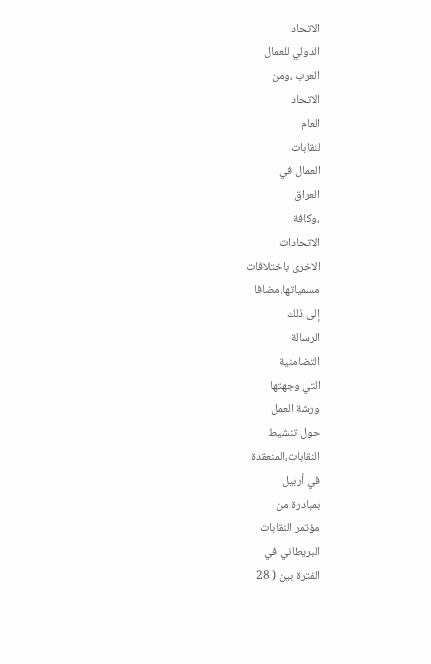الاتحاد
الدولي للعمال
العرب ،ومن
الاتحاد
العام
لنقابات
العمال في
العراق
،وكافة
الاتحادات
الاخرى باختلافات
مسمياتها.مضافا
إلى ذلك
الرسالة
التضامنية
التي وجهتها
ورشة العمل
حول تنشيط
النقابات،المنعقدة
في أربيل
بمبادرة من
مؤتمر النقابات
البريطاني في
الفترة بين ( 28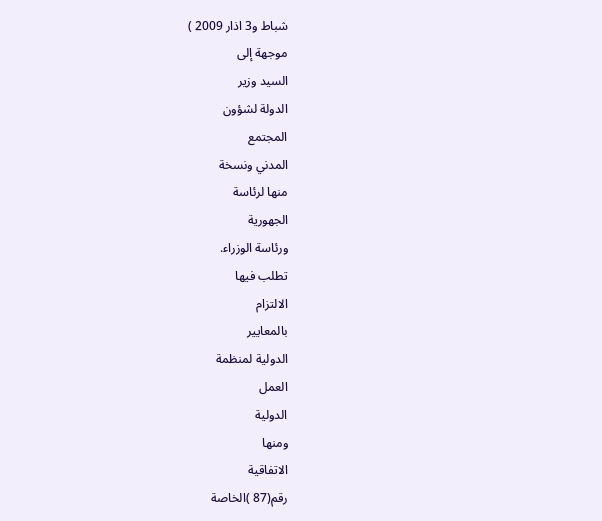شباط و3 اذار 2009 )
موجهة إلى
السيد وزير
الدولة لشؤون
المجتمع
المدني ونسخة
منها لرئاسة
الجهورية
ورئاسة الوزراء.
تطلب فيها
الالتزام
بالمعايير
الدولية لمنظمة
العمل
الدولية
ومنها
الاتفاقية
رقم(87 )الخاصة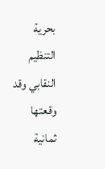بحرية
التنظيم
النقابي وقد وقعتها
ثمانية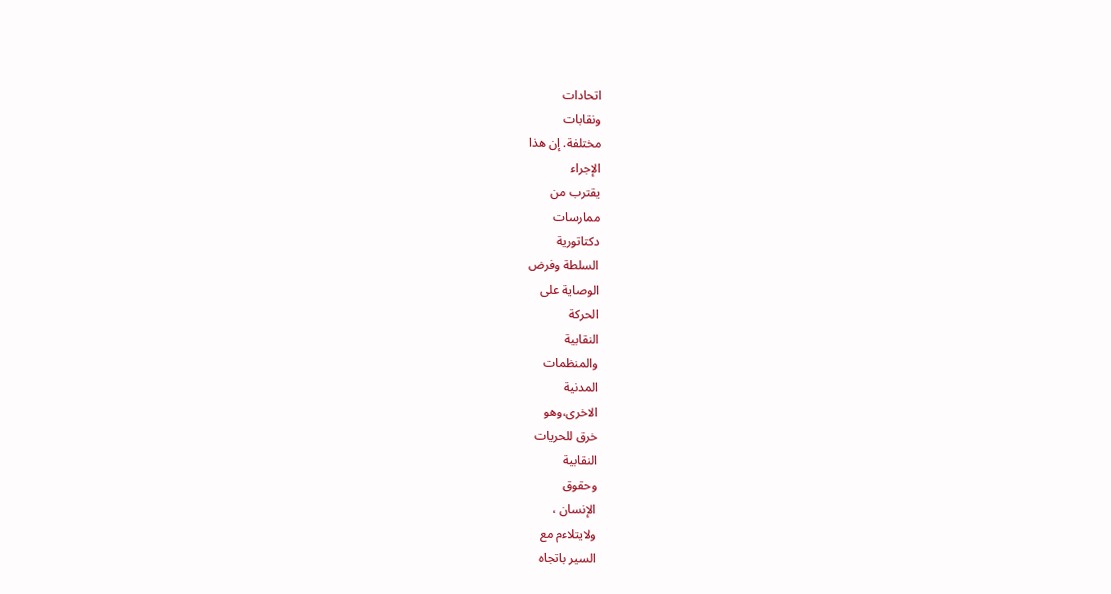اتحادات
ونقابات
مختلفة. إن هذا
الإجراء
يقترب من
ممارسات
دكتاتورية
السلطة وفرض
الوصاية على
الحركة
النقابية
والمنظمات
المدنية
الاخرى،وهو
خرق للحريات
النقابية
وحقوق
الإنسان ،
ولايتلاءم مع
السير باتجاه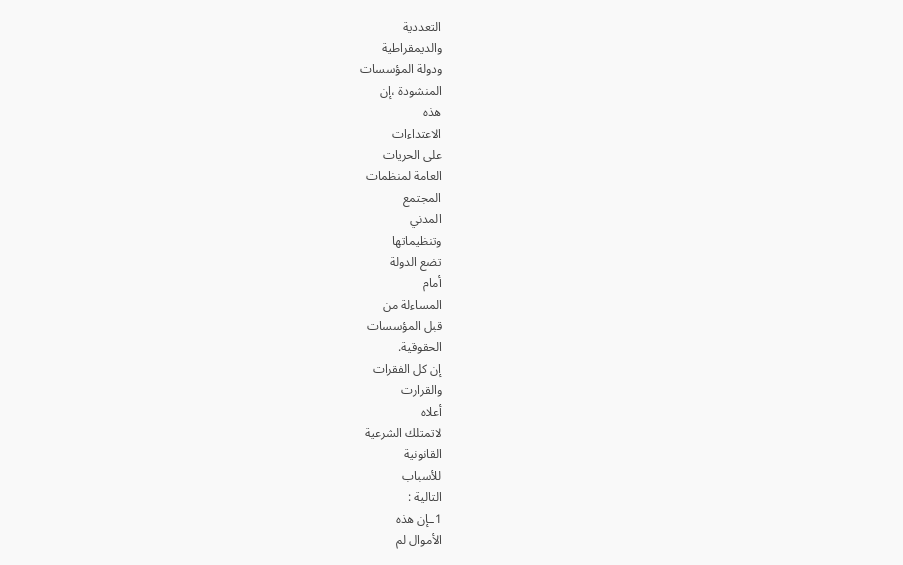التعددية
والديمقراطية
ودولة المؤسسات
المنشودة ،إن
هذه
الاعتداءات
على الحريات
العامة لمنظمات
المجتمع
المدني
وتنظيماتها
تضع الدولة
أمام
المساءلة من
قبل المؤسسات
الحقوقية.
إن كل الفقرات
والقرارت
أعلاه
لاتمتلك الشرعية
القانونية
للأسباب
التالية :
1ـإن هذه
الأموال لم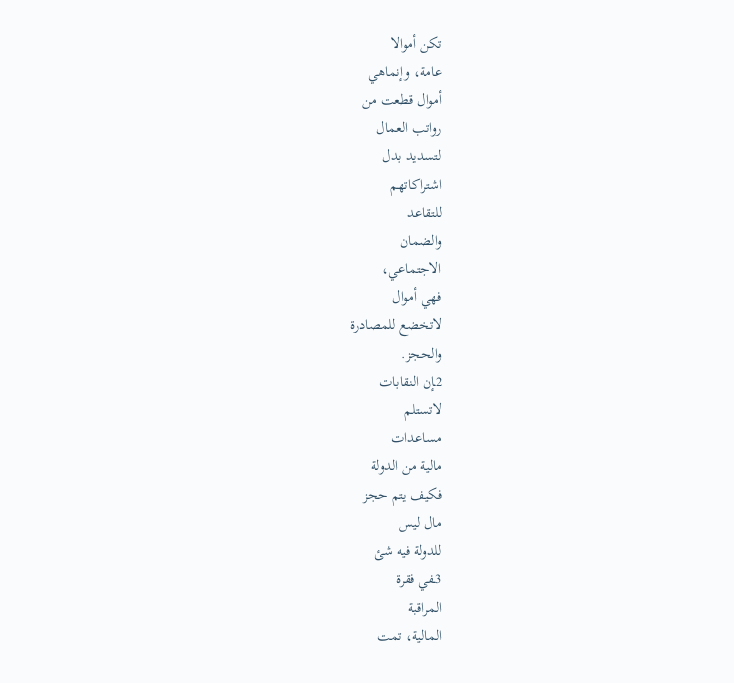تكن أموالا
عامة، وإنماهي
أموال قطعت من
رواتب العمال
لتسديد بدل
اشتراكاتهم
للتقاعد
والضمان
الاجتماعي،
فهي أموال
لاتخضع للمصادرة
والحجز.
2ـإن النقابات
لاتستلم
مساعدات
مالية من الدولة
فكيف يتم حجز
مال ليس
للدولة فيه شئ
3ـفي فقرة
المراقبة
المالية، تمت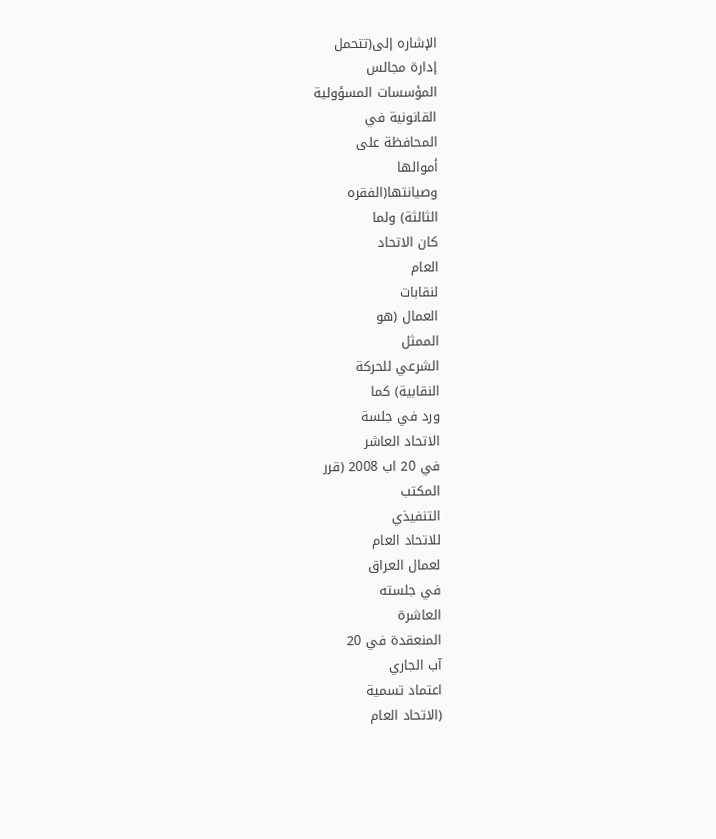الإشاره إلى(تتحمل
إدارة مجالس
المؤسسات المسؤولية
القانونية في
المحافظة على
أموالها
وصيانتها(الفقره
الثالثة) ولما
كان الاتحاد
العام
لنقابات
العمال (هو
الممثل
الشرعي للحركة
النقابية) كما
ورد في جلسة
الاتحاد العاشر
في 20 اب 2008 (قرر
المكتب
التنفيذي
للاتحاد العام
لعمال العراق
في جلسته
العاشرة
المنعقدة في 20
آب الجاري
اعتماد تسمية
(الاتحاد العام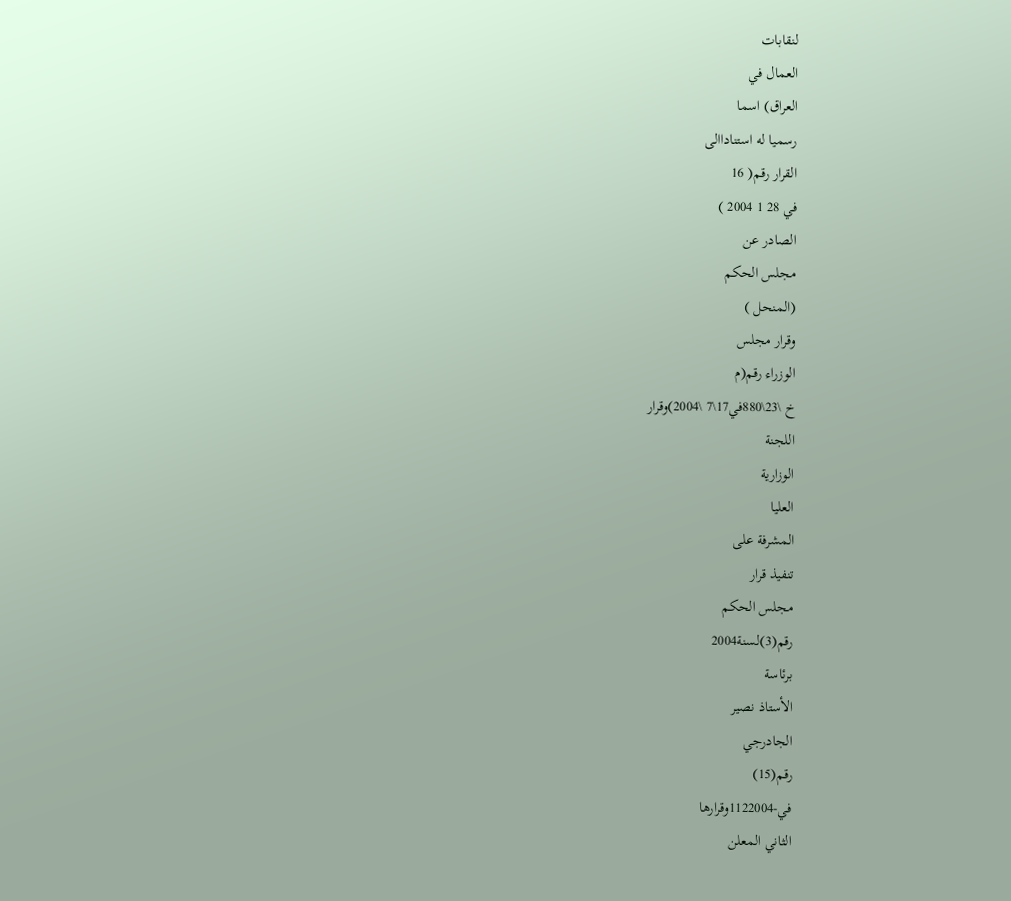لنقابات
العمال في
العراق) اسما
رسميا له استناداالى
القرار رقم( 16
في 28 1 2004 )
الصادر عن
مجلس الحكم
(المنحل )
وقرار مجلس
الوزراء رقم(م
خ \23\880في17\7 \2004)وقرار
اللجنة
الوزارية
العليا
المشرفة على
تنفيذ قرار
مجلس الحكم
رقم(3)لسنة2004
برئاسة
الأستاذ نصير
الجادرجي
رقم(15)
في-1122004وقرارها
الثاني المعلن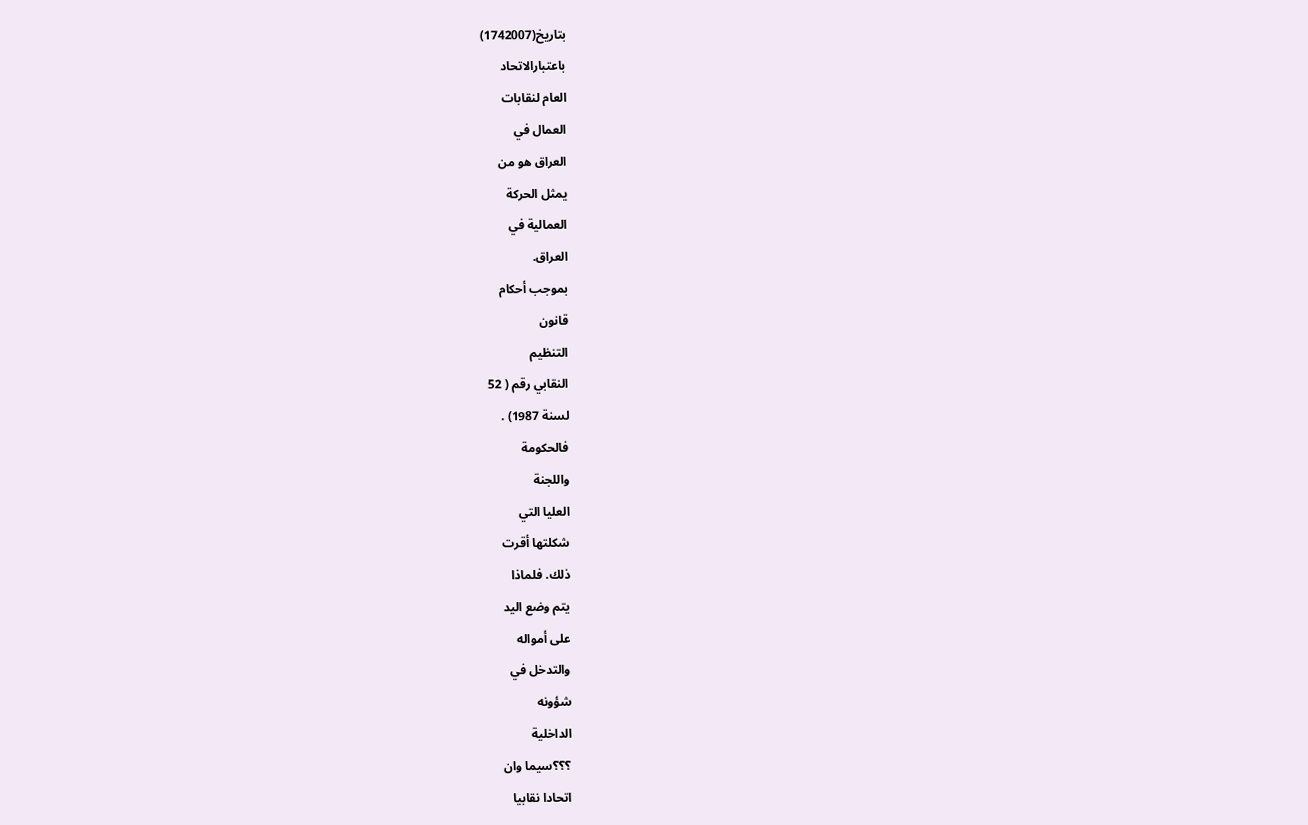بتاريخ(1742007)
باعتبارالاتحاد
العام لنقابات
العمال في
العراق هو من
يمثل الحركة
العمالية في
العراق.
بموجب أحكام
قانون
التنظيم
النقابي رقم ( 52
لسنة 1987) .
فالحكومة
واللجنة
العليا التي
شكلتها أقرت
ذلك. فلماذا
يتم وضع اليد
على أمواله
والتدخل في
شؤونه
الداخلية
؟؟؟سيما وان
اتحادا نقابيا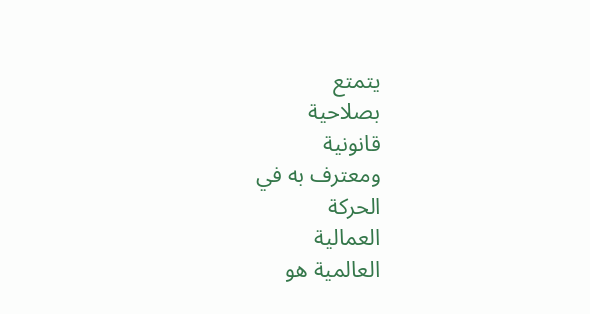يتمتع
بصلاحية
قانونية
ومعترف به في
الحركة
العمالية
العالمية هو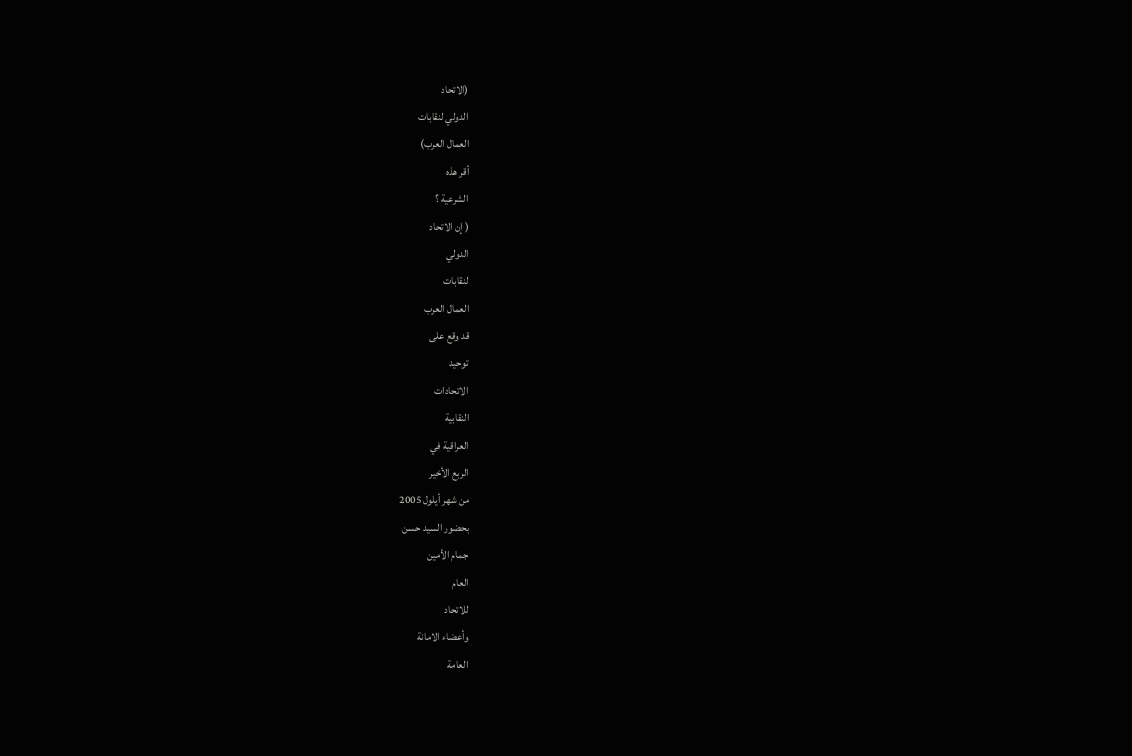(الاتحاد
الدولي لنقابات
العمال العرب)
أقر هذه
الشرعية ؟
( إن الاتحاد
الدولي
لنقابات
العمال العرب
قد وقع على
توحيد
الاتحادات
النقابية
العراقية في
الربع الأخير
من شهر أيلول 2005
بحضور السيد حسن
جمام الأمين
العام
للاتحاد
وأعضاء الامانة
العامة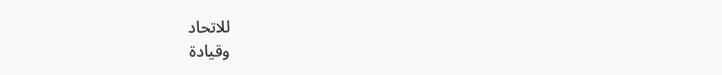للاتحاد
وقيادة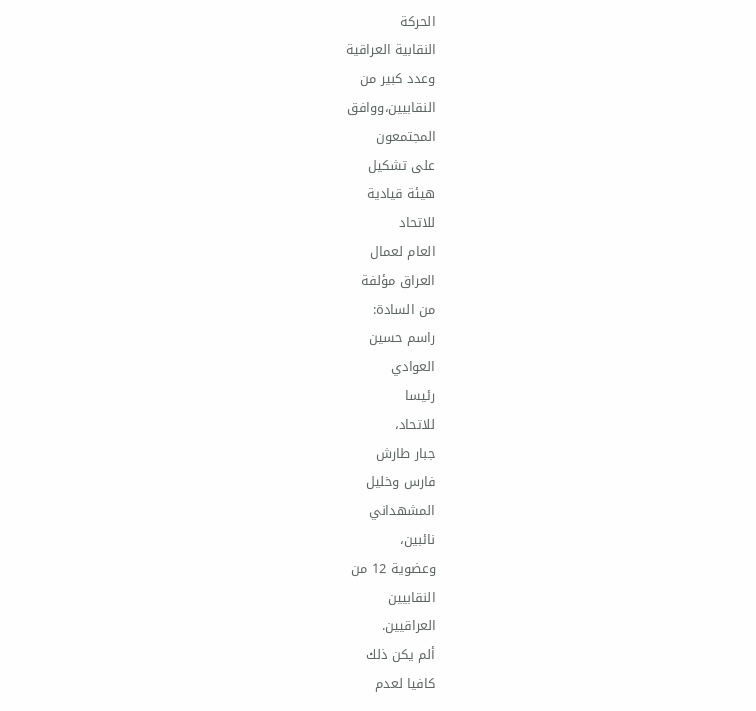الحركة
النقابية العراقية
وعدد كبير من
النقابيين،ووافق
المجتمعون
على تشكيل
هيئة قيادية
للاتحاد
العام لعمال
العراق مؤلفة
من السادة:
راسم حسين
العوادي
رئيسا
للاتحاد،
جبار طارش
فارس وخليل
المشهداني
نائبين،
وعضوية 12 من
النقابيين
العراقيين.
ألم يكن ذلك
كافيا لعدم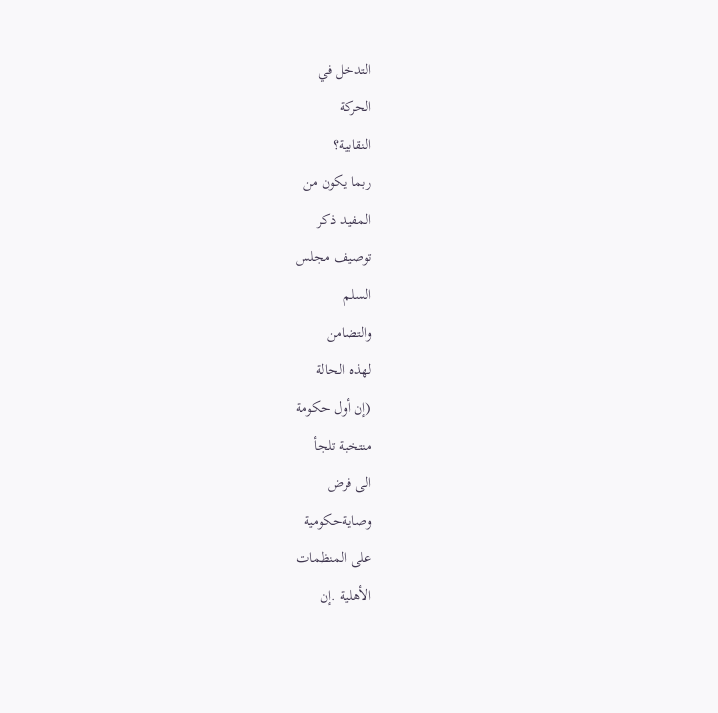التدخل في
الحركة
النقابية؟
ربما يكون من
المفيد ذكر
توصيف مجلس
السلم
والتضامن
لهذه الحالة
(إن أول حكومة
منتخبة تلجأ
الى فرض
وصايةحكومية
على المنظمات
الأهلية .إن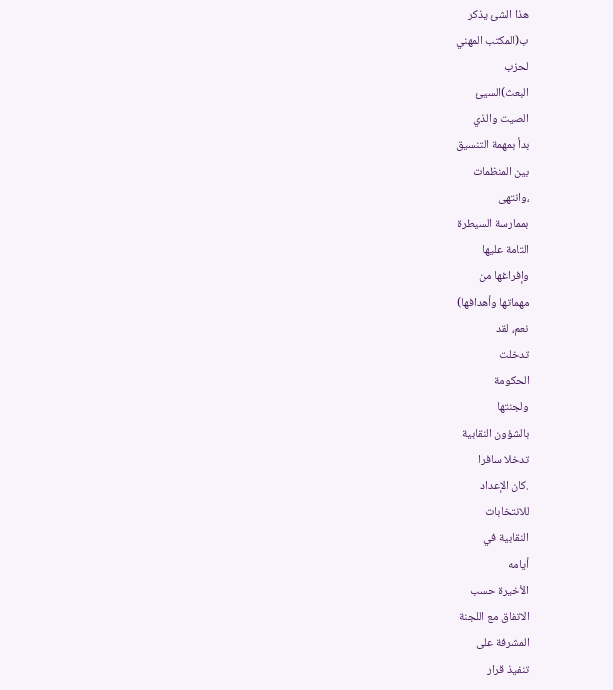هذا الشئ يذكر
ب(المكتب المهني
لحزب
البعث)السيئ
الصيت والذي
بدأ بمهمة التنسيق
بين المنظمات
،وانتهى
بممارسة السيطرة
التامة عليها
وإفراغها من
مهماتها وأهدافها)
نعم، لقد
تدخلت
الحكومة
ولجنتها
بالشؤون النقابية
تدخلا سافرا
.كان الإعداد
للانتخابات
النقابية في
أيامه
الأخيرة حسب
الاتفاق مع اللجنة
المشرفة على
تنفيذ قرار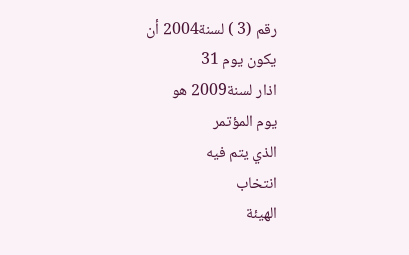رقم (3 ) لسنة2004 أن
يكون يوم 31
اذار لسنة2009 هو
يوم المؤتمر
الذي يتم فيه
انتخاب
الهيئة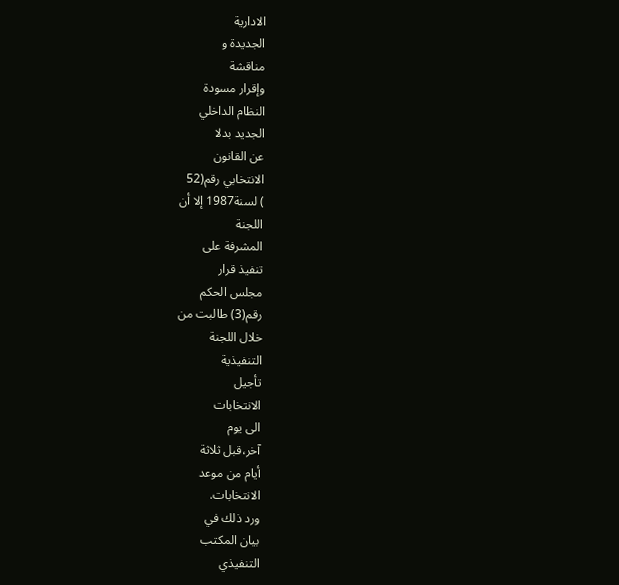الادارية
الجديدة و
مناقشة
وإقرار مسودة
النظام الداخلي
الجديد بدلا
عن القانون
الانتخابي رقم(52
) لسنة1987 إلا أن
اللجنة
المشرفة على
تنفيذ قرار
مجلس الحكم
رقم(3) طالبت من
خلال اللجنة
التنفيذية
تأجيل
الانتخابات
الى يوم
آخر،قبل ثلاثة
أيام من موعد
الانتخابات.
ورد ذلك في
بيان المكتب
التنفيذي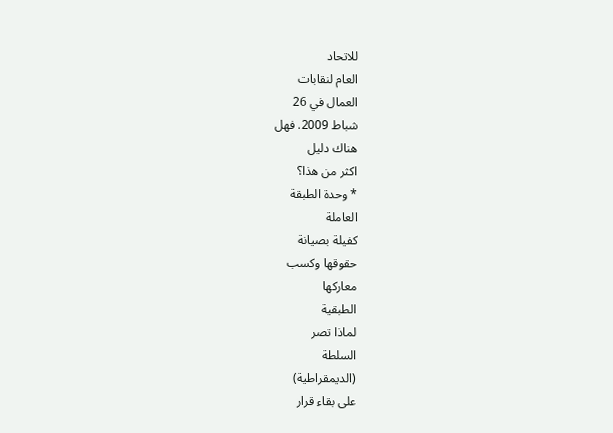للاتحاد
العام لنقابات
العمال في 26
شباط 2009. فهل
هناك دليل
اكثر من هذا؟
* وحدة الطبقة
العاملة
كفيلة بصيانة
حقوقها وكسب
معاركها
الطبقية
لماذا تصر
السلطة
(الديمقراطية)
على بقاء قرار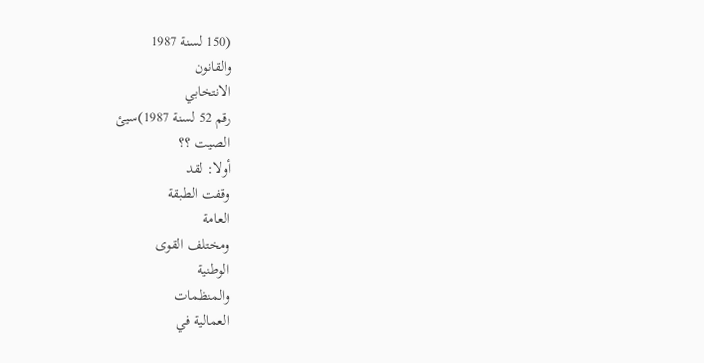(150 لسنة 1987
والقانون
الانتخابي
رقم 52 لسنة 1987)سيئ
الصيت ؟؟
أولا: لقد
وقفت الطبقة
العامة
ومختلف القوى
الوطنية
والمنظمات
العمالية في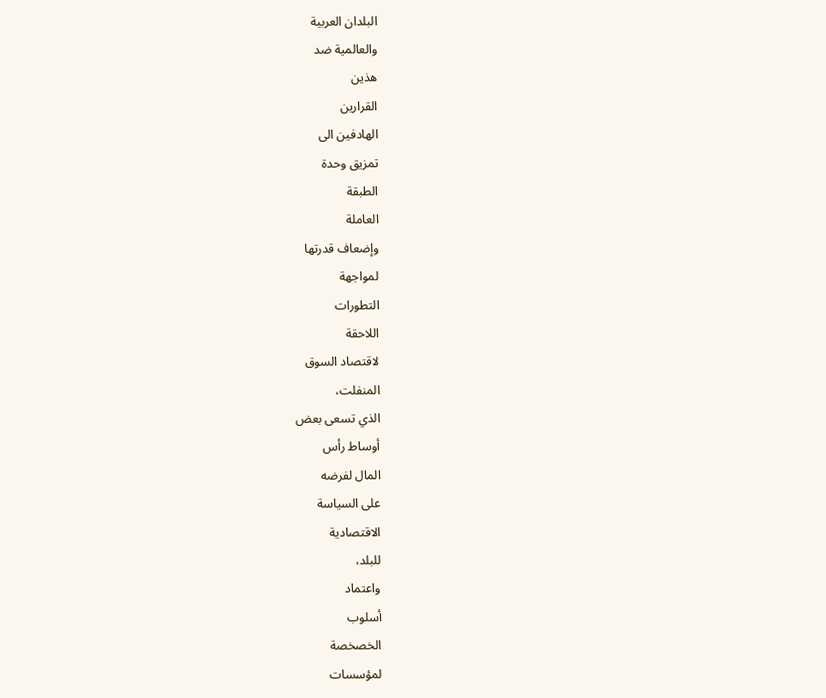البلدان العربية
والعالمية ضد
هذين
القرارين
الهادفين الى
تمزيق وحدة
الطبقة
العاملة
وإضعاف قدرتها
لمواجهة
التطورات
اللاحقة
لاقتصاد السوق
المنفلت،
الذي تسعى بعض
أوساط رأس
المال لفرضه
على السياسة
الاقتصادية
للبلد،
واعتماد
أسلوب
الخصخصة
لمؤسسات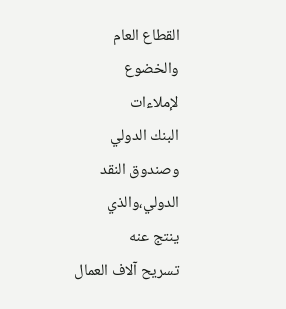القطاع العام
والخضوع
لإملاءات
البنك الدولي
وصندوق النقد
الدولي،والذي
ينتج عنه
تسريح آلاف العمال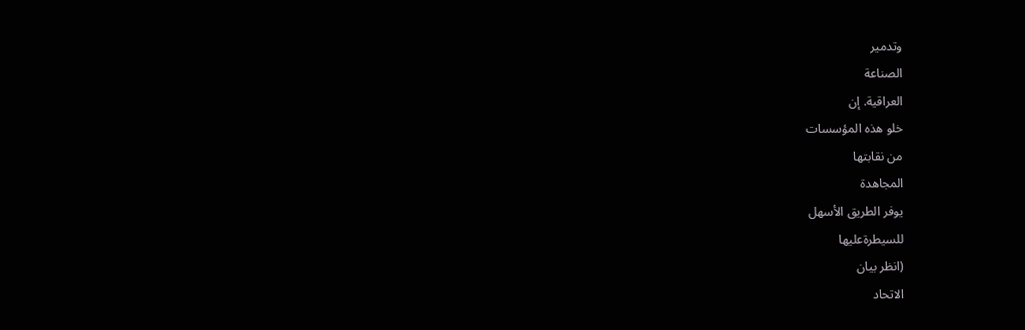وتدمير
الصناعة
العراقية. إن
خلو هذه المؤسسات
من نقابتها
المجاهدة
يوفر الطريق الأسهل
للسيطرةعليها
(انظر بيان
الاتحاد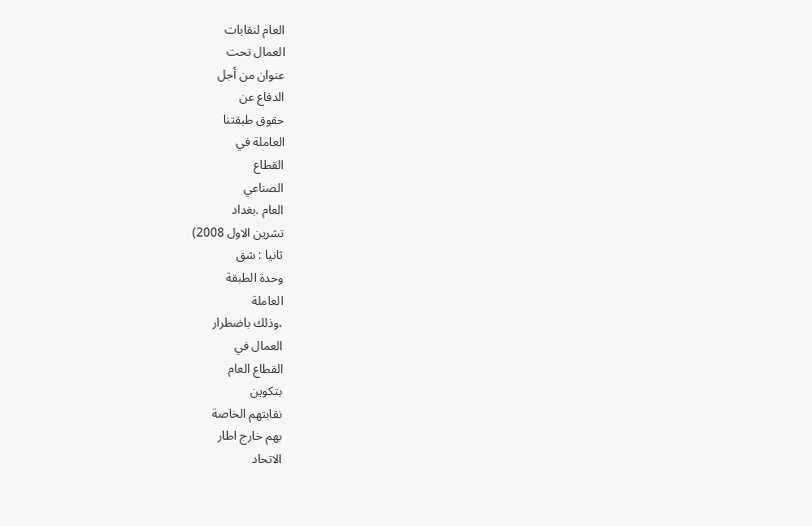العام لنقابات
العمال تحت
عنوان من أجل
الدفاع عن
حقوق طبقتنا
العاملة في
القطاع
الصناعي
العام .بغداد
تشرين الاول 2008)
ثانيا : شق
وحدة الطبقة
العاملة
،وذلك باضطرار
العمال في
القطاع العام
بتكوين
نقابتهم الخاصة
بهم خارج اطار
الاتحاد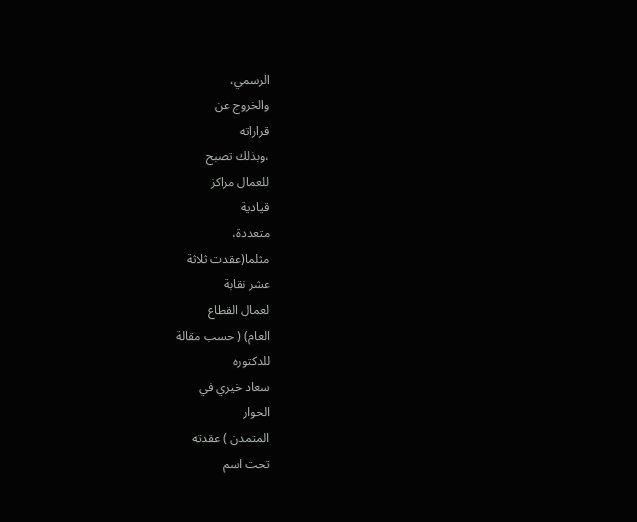الرسمي،
والخروج عن
قراراته
،وبذلك تصبح
للعمال مراكز
قيادية
متعددة،
مثلما(عقدت ثلاثة
عشر نقابة
لعمال القطاع
العام) ( حسب مقالة
للدكتوره
سعاد خيري في
الحوار
المتمدن ) عقدته
تحت اسم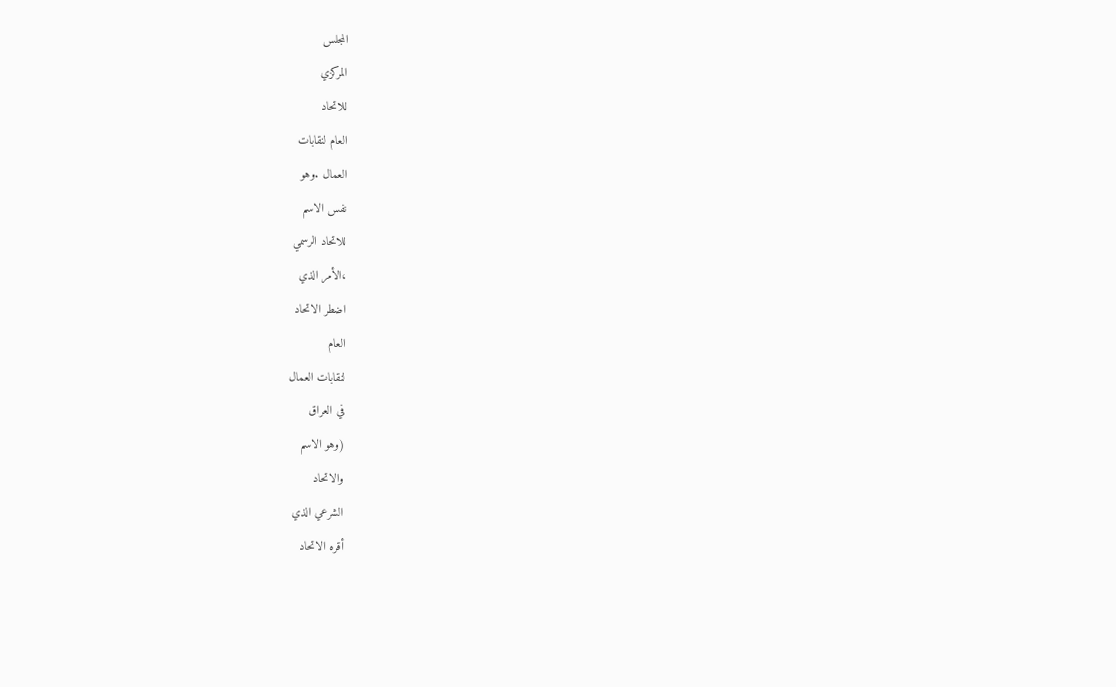المجلس
المركزي
للاتحاد
العام لنقابات
العمال .وهو
نفس الاسم
للاتحاد الرسمي
،الأمر الذي
اضطر الاتحاد
العام
لنقابات العمال
في العراق
(وهو الاسم
والاتحاد
الشرعي الذي
أقره الاتحاد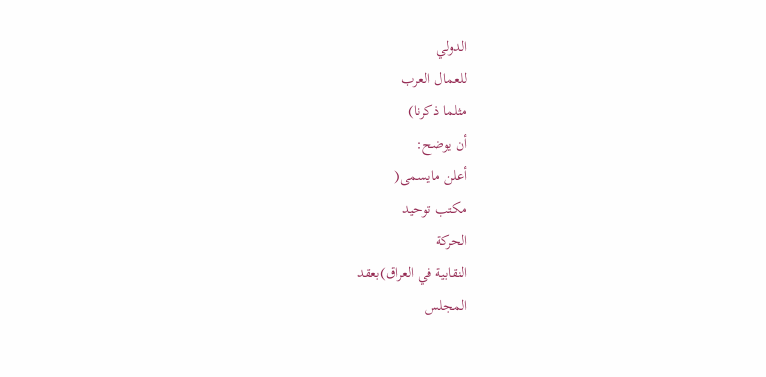الدولي
للعمال العرب
مثلما ذكرنا)
أن يوضح:
أعلن مايسمى(
مكتب توحيد
الحركة
النقابية في العراق)بعقد
المجلس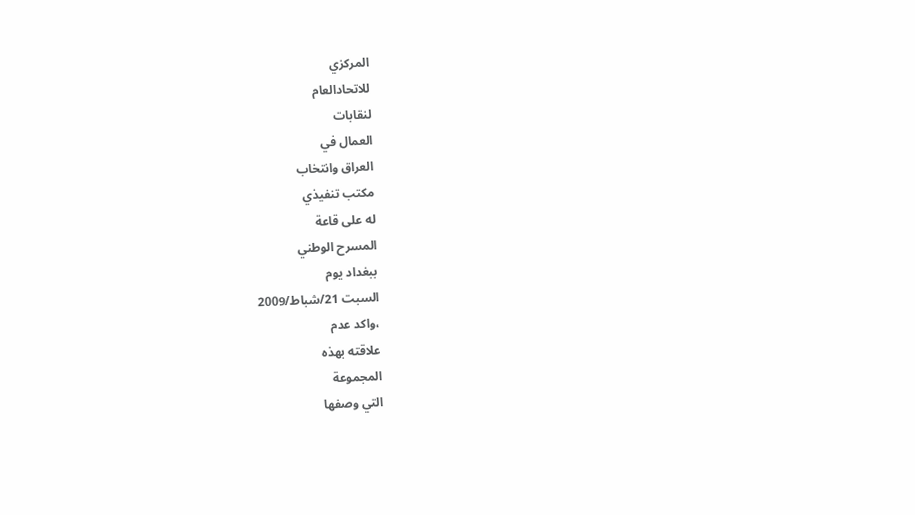المركزي
للاتحادالعام
لنقابات
العمال في
العراق وانتخاب
مكتب تنفيذي
له على قاعة
المسرح الوطني
ببغداد يوم
السبت 21/شباط/2009
،واكد عدم
علاقته بهذه
المجموعة
التي وصفها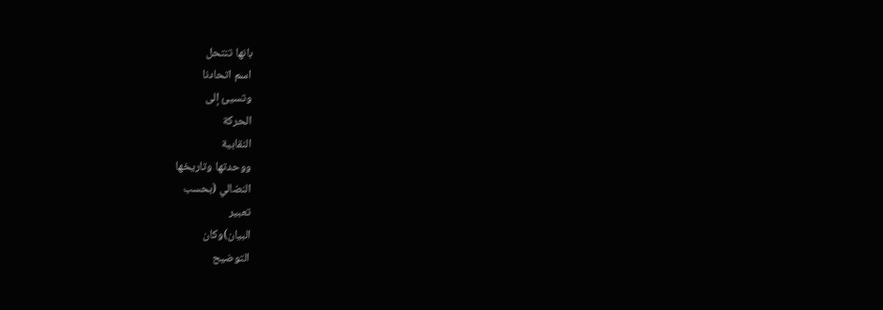بانها تنتحل
اسم اتحادنا
وتسيئ إلى
الحركة
النقابية
ووحدتها وتاريخها
النضالي (بحسب
تعبير
البيان)وكان
التوضيح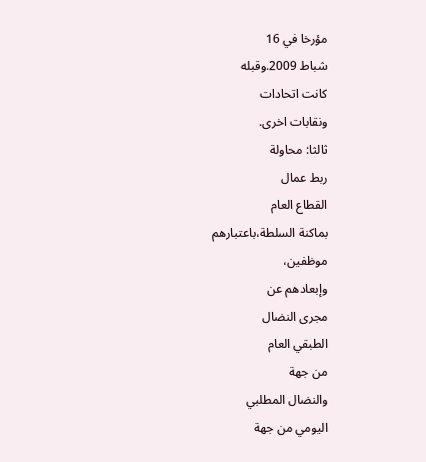مؤرخا في 16
شباط 2009.وقبله
كانت اتحادات
ونقابات اخرى.
ثالثا: محاولة
ربط عمال
القطاع العام
بماكنة السلطة،باعتبارهم
موظفين،
وإبعادهم عن
مجرى النضال
الطبقي العام
من جهة
والنضال المطلبي
اليومي من جهة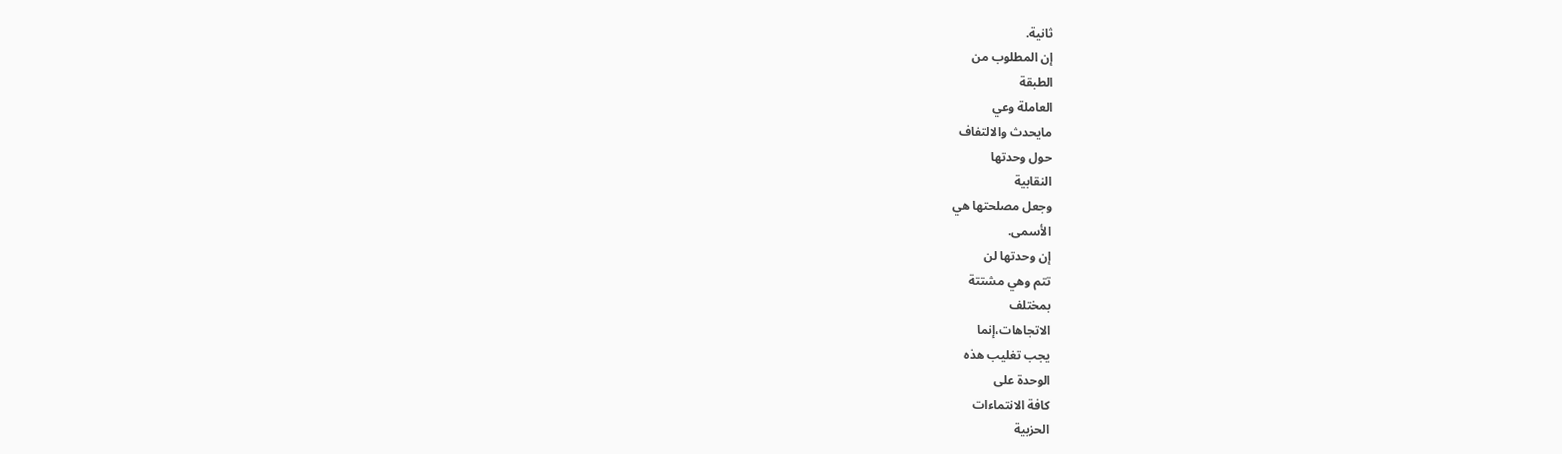ثانية.
إن المطلوب من
الطبقة
العاملة وعي
مايحدث والالتفاف
حول وحدتها
النقابية
وجعل مصلحتها هي
الأسمى.
إن وحدتها لن
تتم وهي مشتتة
بمختلف
الاتجاهات،إنما
يجب تغليب هذه
الوحدة على
كافة الانتماءات
الحزبية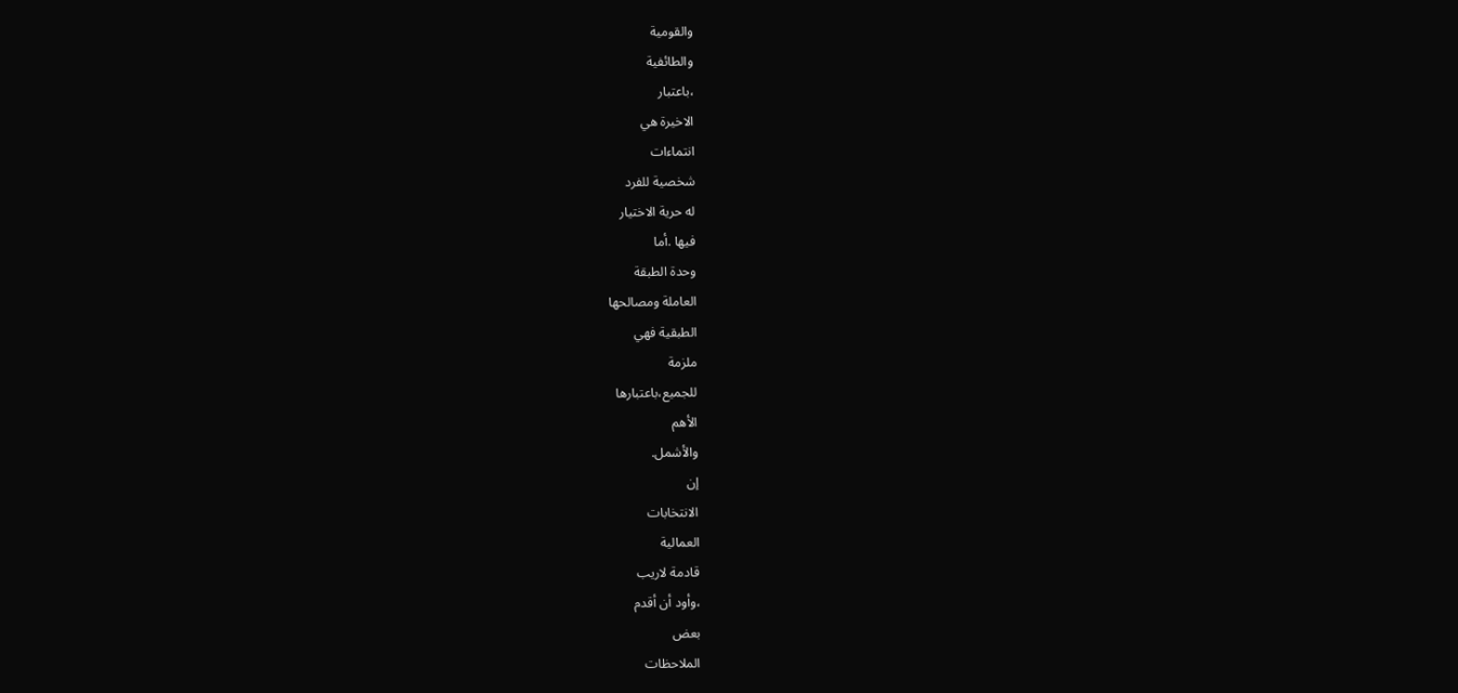والقومية
والطائفية
،باعتبار
الاخيرة هي
انتماءات
شخصية للفرد
له حرية الاختيار
فيها .أما
وحدة الطبقة
العاملة ومصالحها
الطبقية فهي
ملزمة
للجميع،باعتبارها
الأهم
والأشمل.
إن
الانتخابات
العمالية
قادمة لاريب
،وأود أن أقدم
بعض
الملاحظات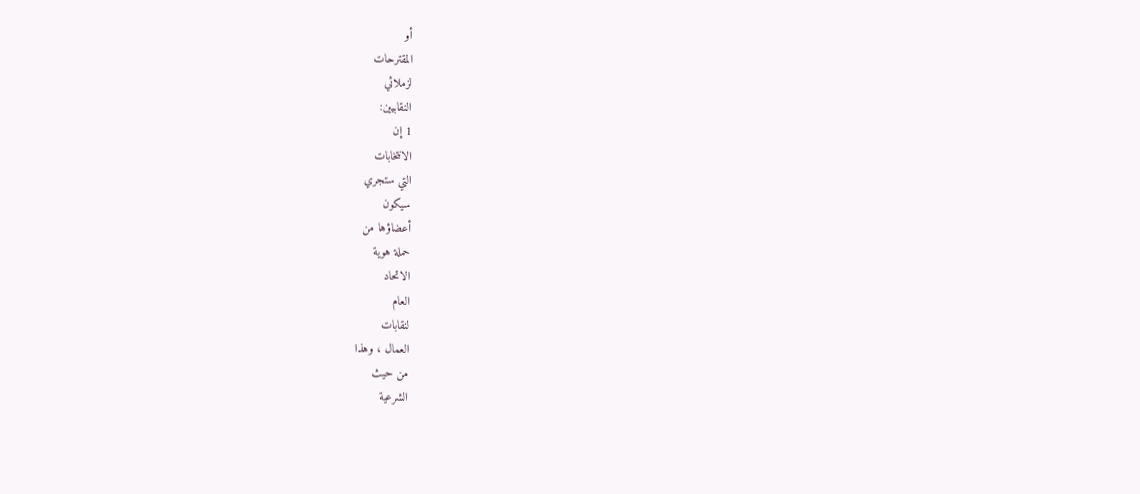أو
المقترحات
لزملائي
النقابيين:
1 إن
الانتخابات
التي ستجري
سيكون
أعضاؤها من
حملة هوية
الاتحاد
العام
لنقابات
العمال ، وهذا
من حيث
الشرعية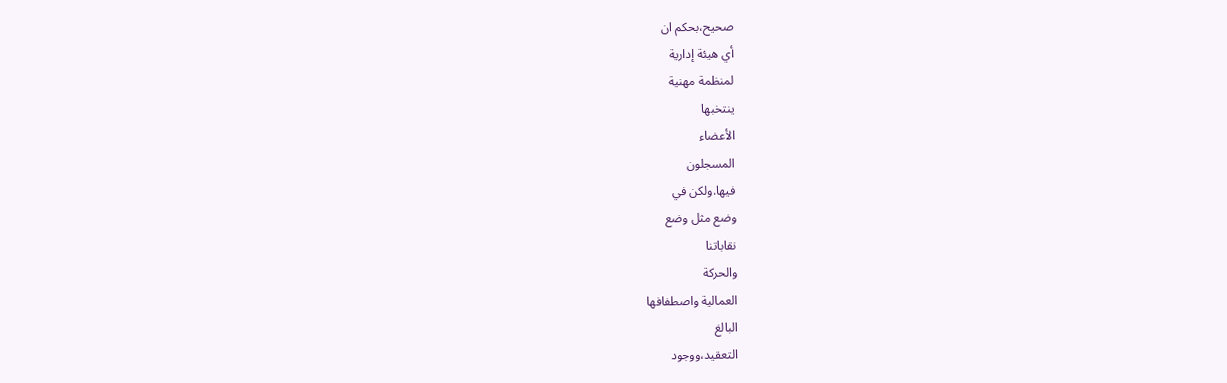صحيح،بحكم ان
أي هيئة إدارية
لمنظمة مهنية
ينتخبها
الأعضاء
المسجلون
فيها.ولكن في
وضع مثل وضع
نقاباتنا
والحركة
العمالية واصطفافها
البالغ
التعقيد،ووجود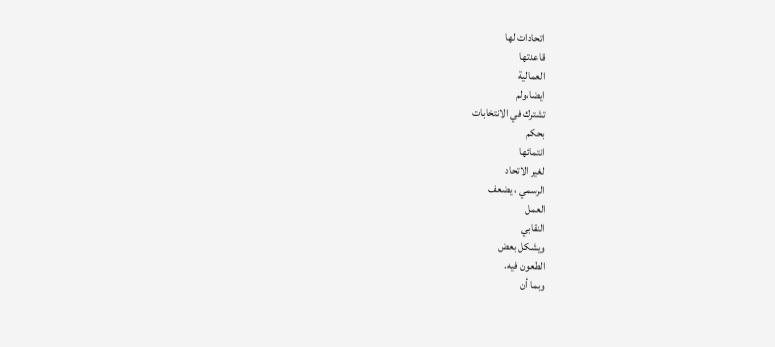اتحادات لها
قاعدتها
العمالية
ايضا،ولم
تشترك في الانتخابات
بحكم
انتمائها
لغير الاتحاد
الرسمي ، يضعف
العمل
النقابي
ويشكل بعض
الطعون فيه.
وبما أن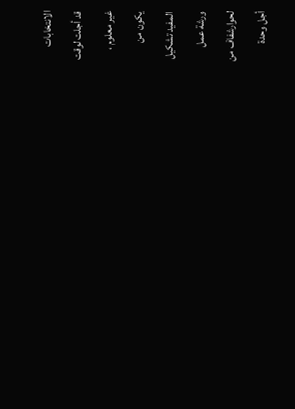الانتخابات
قد أجلت لوقت
غير معلوم ،
يكون من
المفيد تشكيل
ورشة عمل
لحوارشفاف من
أجل وحدة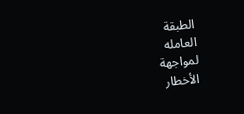الطبقة
العامله
لمواجهة
الأخطار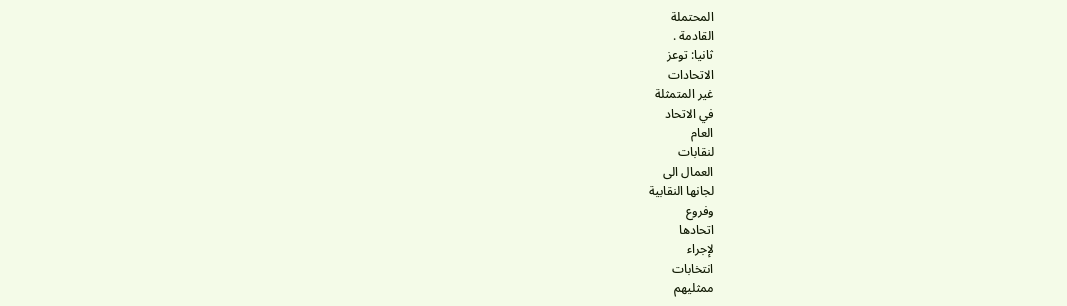المحتملة
القادمة .
ثانيا: توعز
الاتحادات
غير المتمثلة
في الاتحاد
العام
لنقابات
العمال الى
لجانها النقابية
وفروع
اتحادها
لإجراء
انتخابات
ممثليهم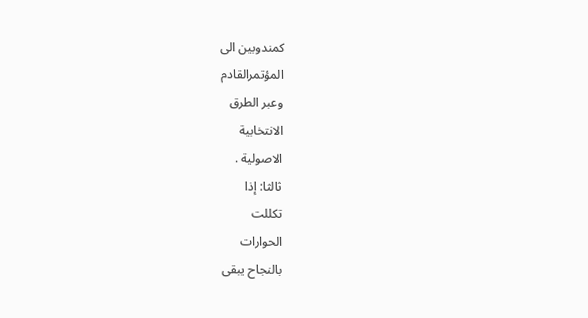كمندوبين الى
المؤتمرالقادم
وعبر الطرق
الانتخابية
الاصولية .
ثالثا: إذا
تكللت
الحوارات
بالنجاح يبقى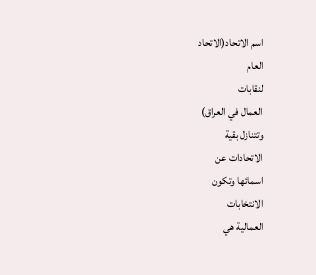اسم الاتحاد(الاتحاد
العام
لنقابات
العمال في العراق)
وتتنازل بقية
الاتحادات عن
اسمائها وتكون
الانتخابات
العمالية هي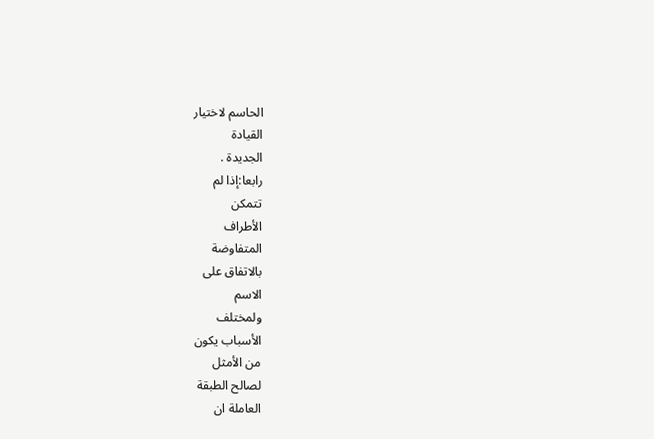الحاسم لاختيار
القيادة
الجديدة .
رابعا:إذا لم
تتمكن
الأطراف
المتفاوضة
بالاتفاق على
الاسم
ولمختلف
الأسباب يكون
من الأمثل
لصالح الطبقة
العاملة ان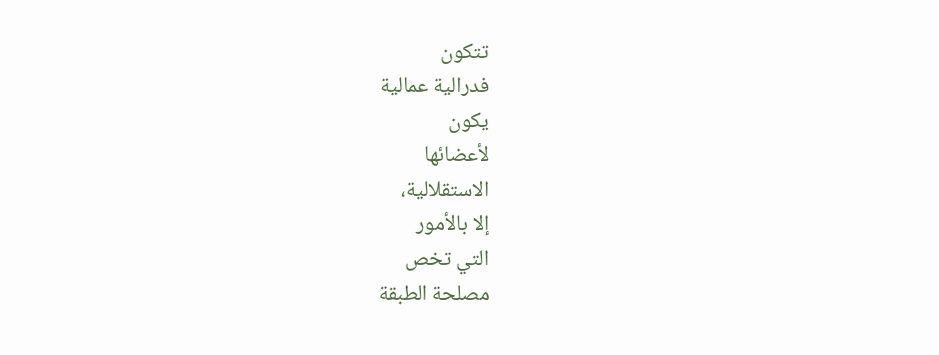تتكون
فدرالية عمالية
يكون
لأعضائها
الاستقلالية،
إلا بالأمور
التي تخص
مصلحة الطبقة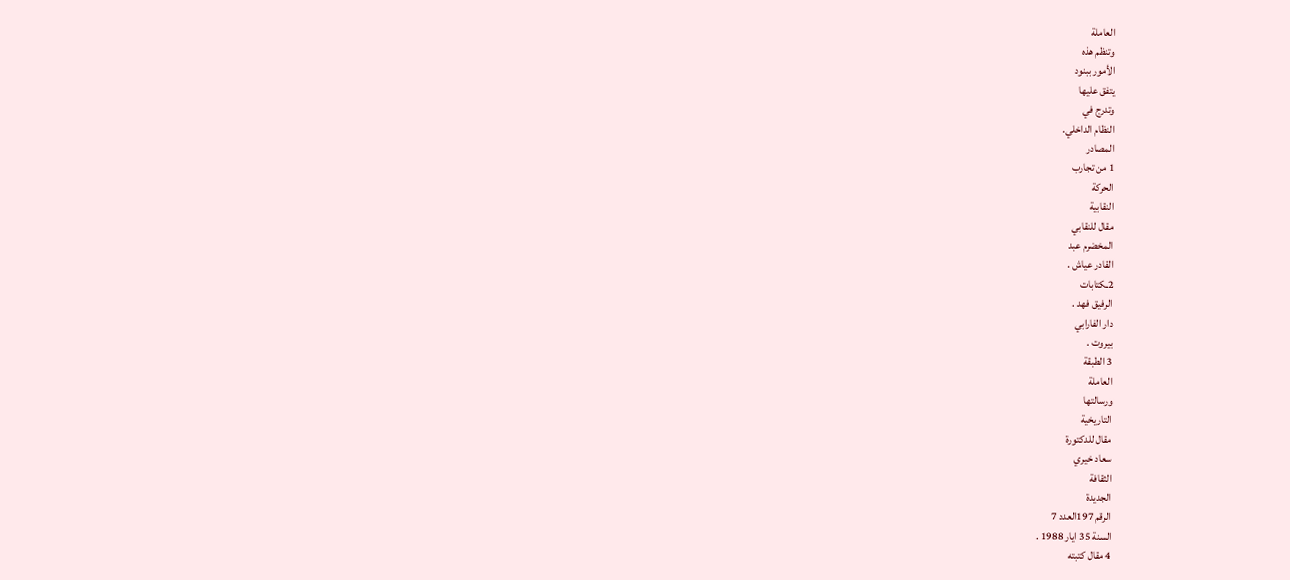العاملة
وتنظم هذه
الأمور ببنود
يتفق عليها
وتدرج في
النظام الداخلي.
المصادر
1 من تجارب
الحركة
النقابية
مقال للنقابي
المخضرم عبد
القادر عياش .
2ـكتابات
الرفيق فهد .
دار الفارابي
بيروت .
3 الطبقة
العاملة
ورسالتها
التاريخية
مقال للدكتورة
سعاد خيري
الثقافة
الجديدة
الرقم 197العدد 7
السنة 35 ايار 1988 .
4 مقال كتبته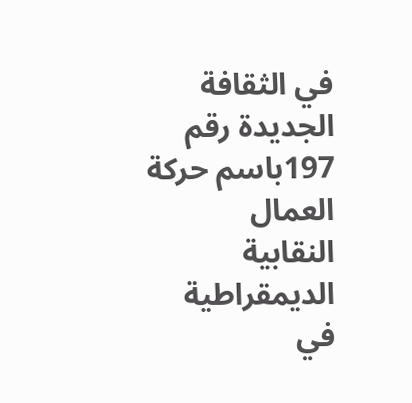في الثقافة
الجديدة رقم
197باسم حركة
العمال
النقابية
الديمقراطية
في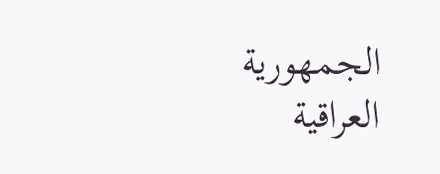الجمهورية
العراقية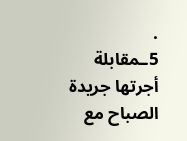.
5ـمقابلة
أجرتها جريدة
الصباح مع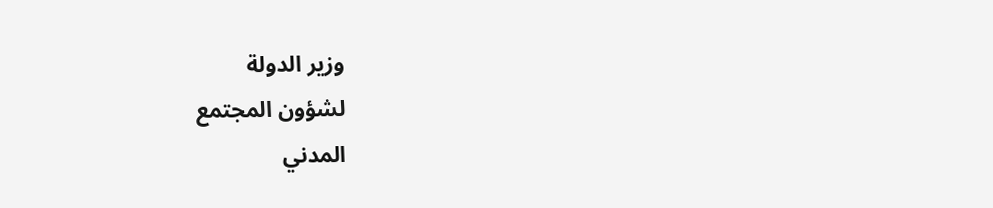وزير الدولة
لشؤون المجتمع
المدني